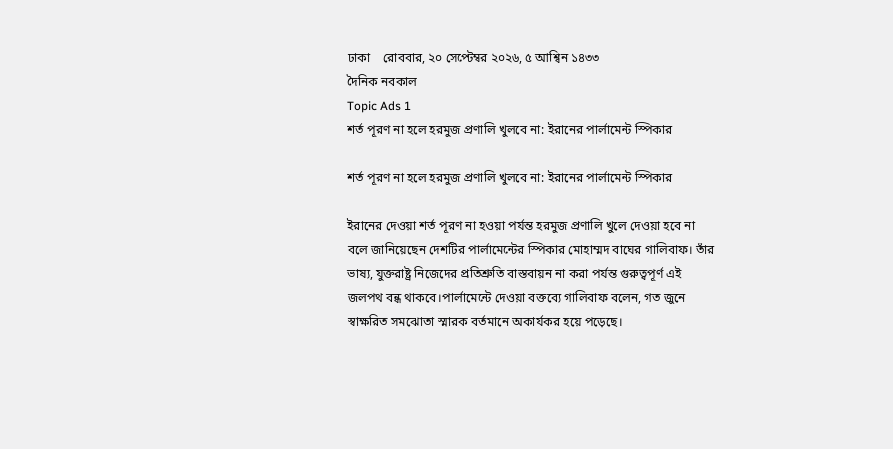ঢাকা    রোববার, ২০ সেপ্টেম্বর ২০২৬, ৫ আশ্বিন ১৪৩৩
দৈনিক নবকাল
Topic Ads 1
শর্ত পূরণ না হলে হরমুজ প্রণালি খুলবে না: ইরানের পার্লামেন্ট স্পিকার

শর্ত পূরণ না হলে হরমুজ প্রণালি খুলবে না: ইরানের পার্লামেন্ট স্পিকার

ইরানের দেওয়া শর্ত পূরণ না হওয়া পর্যন্ত হরমুজ প্রণালি খুলে দেওয়া হবে না বলে জানিয়েছেন দেশটির পার্লামেন্টের স্পিকার মোহাম্মদ বাঘের গালিবাফ। তাঁর ভাষ্য, যুক্তরাষ্ট্র নিজেদের প্রতিশ্রুতি বাস্তবায়ন না করা পর্যন্ত গুরুত্বপূর্ণ এই জলপথ বন্ধ থাকবে।পার্লামেন্টে দেওয়া বক্তব্যে গালিবাফ বলেন, গত জুনে স্বাক্ষরিত সমঝোতা স্মারক বর্তমানে অকার্যকর হয়ে পড়েছে।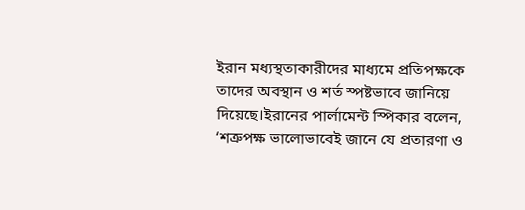ইরান মধ্যস্থতাকারীদের মাধ্যমে প্রতিপক্ষকে তাদের অবস্থান ও শর্ত স্পষ্টভাবে জানিয়ে দিয়েছে।ইরানের পার্লামেন্ট স্পিকার বলেন, ‘শত্রুপক্ষ ভালোভাবেই জানে যে প্রতারণা ও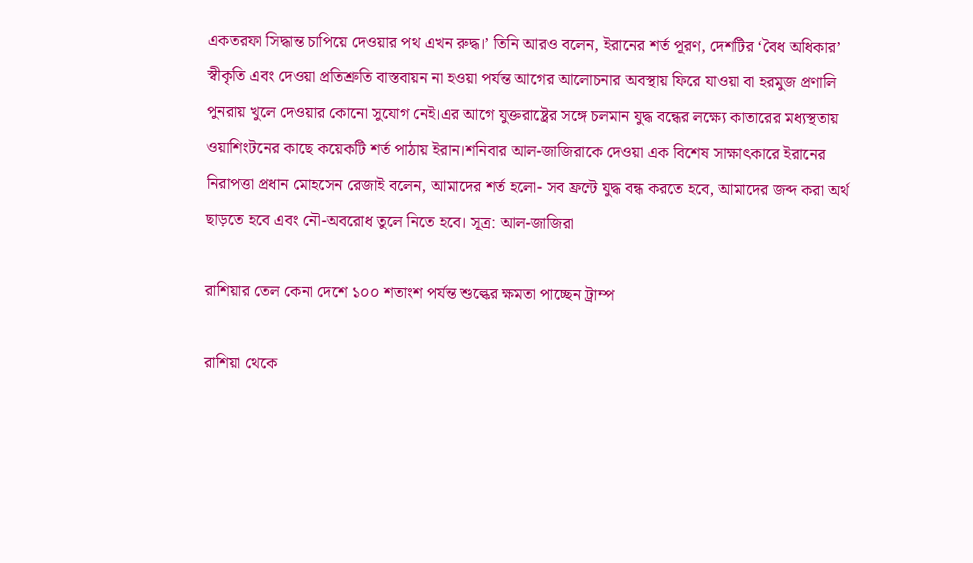একতরফা সিদ্ধান্ত চাপিয়ে দেওয়ার পথ এখন রুদ্ধ।’ তিনি আরও বলেন, ইরানের শর্ত পূরণ, দেশটির ‘বৈধ অধিকার’ স্বীকৃতি এবং দেওয়া প্রতিশ্রুতি বাস্তবায়ন না হওয়া পর্যন্ত আগের আলোচনার অবস্থায় ফিরে যাওয়া বা হরমুজ প্রণালি পুনরায় খুলে দেওয়ার কোনো সুযোগ নেই।এর আগে যুক্তরাষ্ট্রের সঙ্গে চলমান যুদ্ধ বন্ধের লক্ষ্যে কাতারের মধ্যস্থতায় ওয়াশিংটনের কাছে কয়েকটি শর্ত পাঠায় ইরান।শনিবার আল-জাজিরাকে দেওয়া এক বিশেষ সাক্ষাৎকারে ইরানের নিরাপত্তা প্রধান মোহসেন রেজাই বলেন, আমাদের শর্ত হলো- সব ফ্রন্টে যুদ্ধ বন্ধ করতে হবে, আমাদের জব্দ করা অর্থ ছাড়তে হবে এবং নৌ-অবরোধ তুলে নিতে হবে। সূত্র: আল-জাজিরা

রাশিয়ার তেল কেনা দেশে ১০০ শতাংশ পর্যন্ত শুল্কের ক্ষমতা পাচ্ছেন ট্রাম্প

রাশিয়া থেকে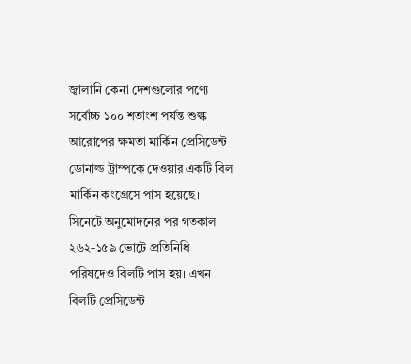জ্বালানি কেনা দেশগুলোর পণ্যে সর্বোচ্চ ১০০ শতাংশ পর্যন্ত শুল্ক আরোপের ক্ষমতা মার্কিন প্রেসিডেন্ট ডোনাল্ড ট্রাম্পকে দেওয়ার একটি বিল মার্কিন কংগ্রেসে পাস হয়েছে। সিনেটে অনুমোদনের পর গতকাল ২৬২-১৫৯ ভোটে প্রতিনিধি পরিষদেও বিলটি পাস হয়। এখন বিলটি প্রেসিডেন্ট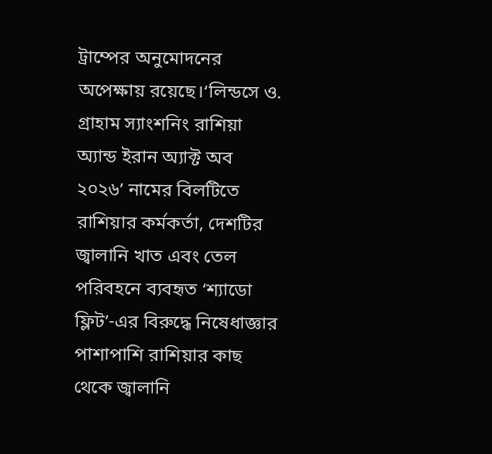ট্রাম্পের অনুমোদনের অপেক্ষায় রয়েছে।‘লিন্ডসে ও. গ্রাহাম স্যাংশনিং রাশিয়া অ্যান্ড ইরান অ্যাক্ট অব ২০২৬’ নামের বিলটিতে রাশিয়ার কর্মকর্তা, দেশটির জ্বালানি খাত এবং তেল পরিবহনে ব্যবহৃত ‘শ্যাডো ফ্লিট’-এর বিরুদ্ধে নিষেধাজ্ঞার পাশাপাশি রাশিয়ার কাছ থেকে জ্বালানি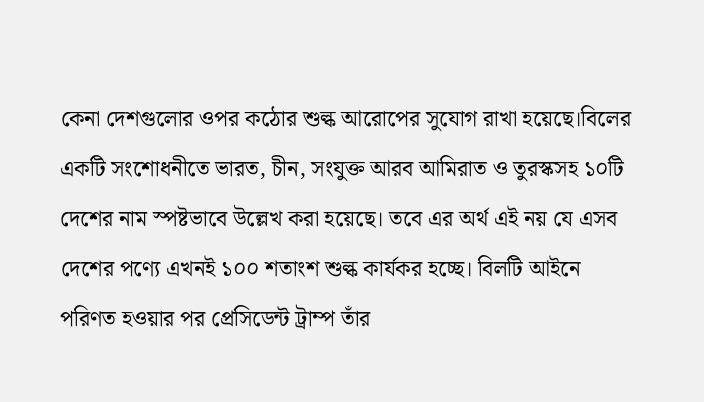কেনা দেশগুলোর ওপর কঠোর শুল্ক আরোপের সুযোগ রাখা হয়েছে।বিলের একটি সংশোধনীতে ভারত, চীন, সংযুক্ত আরব আমিরাত ও তুরস্কসহ ১০টি দেশের নাম স্পষ্টভাবে উল্লেখ করা হয়েছে। তবে এর অর্থ এই নয় যে এসব দেশের পণ্যে এখনই ১০০ শতাংশ শুল্ক কার্যকর হচ্ছে। বিলটি আইনে পরিণত হওয়ার পর প্রেসিডেন্ট ট্রাম্প তাঁর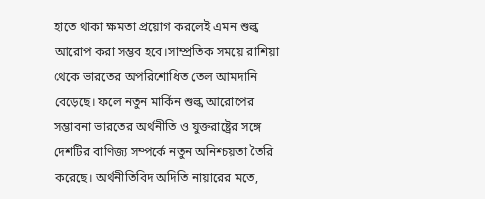হাতে থাকা ক্ষমতা প্রয়োগ করলেই এমন শুল্ক আরোপ করা সম্ভব হবে।সাম্প্রতিক সময়ে রাশিয়া থেকে ভারতের অপরিশোধিত তেল আমদানি বেড়েছে। ফলে নতুন মার্কিন শুল্ক আরোপের সম্ভাবনা ভারতের অর্থনীতি ও যুক্তরাষ্ট্রের সঙ্গে দেশটির বাণিজ্য সম্পর্কে নতুন অনিশ্চয়তা তৈরি করেছে। অর্থনীতিবিদ অদিতি নায়ারের মতে,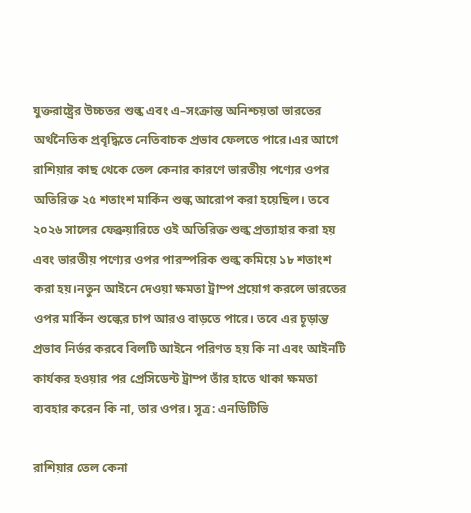যুক্তরাষ্ট্রের উচ্চতর শুল্ক এবং এ–সংক্রান্ত অনিশ্চয়তা ভারতের অর্থনৈতিক প্রবৃদ্ধিতে নেতিবাচক প্রভাব ফেলতে পারে।এর আগে রাশিয়ার কাছ থেকে তেল কেনার কারণে ভারতীয় পণ্যের ওপর অতিরিক্ত ২৫ শতাংশ মার্কিন শুল্ক আরোপ করা হয়েছিল। তবে ২০২৬ সালের ফেব্রুয়ারিতে ওই অতিরিক্ত শুল্ক প্রত্যাহার করা হয় এবং ভারতীয় পণ্যের ওপর পারস্পরিক শুল্ক কমিয়ে ১৮ শতাংশ করা হয়।নতুন আইনে দেওয়া ক্ষমতা ট্রাম্প প্রয়োগ করলে ভারতের ওপর মার্কিন শুল্কের চাপ আরও বাড়তে পারে। তবে এর চূড়ান্ত প্রভাব নির্ভর করবে বিলটি আইনে পরিণত হয় কি না এবং আইনটি কার্যকর হওয়ার পর প্রেসিডেন্ট ট্রাম্প তাঁর হাতে থাকা ক্ষমতা ব্যবহার করেন কি না, তার ওপর। সূত্র: এনডিটিভি

রাশিয়ার তেল কেনা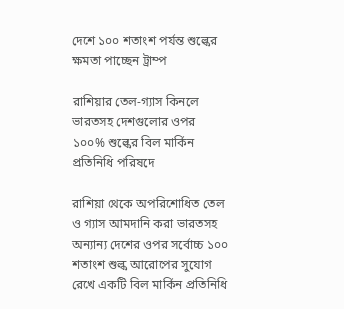দেশে ১০০ শতাংশ পর্যন্ত শুল্কের ক্ষমতা পাচ্ছেন ট্রাম্প

রাশিয়ার তেল-গ্যাস কিনলে ভারতসহ দেশগুলোর ওপর ১০০% শুল্কের বিল মার্কিন প্রতিনিধি পরিষদে

রাশিয়া থেকে অপরিশোধিত তেল ও গ্যাস আমদানি করা ভারতসহ অন্যান্য দেশের ওপর সর্বোচ্চ ১০০ শতাংশ শুল্ক আরোপের সুযোগ রেখে একটি বিল মার্কিন প্রতিনিধি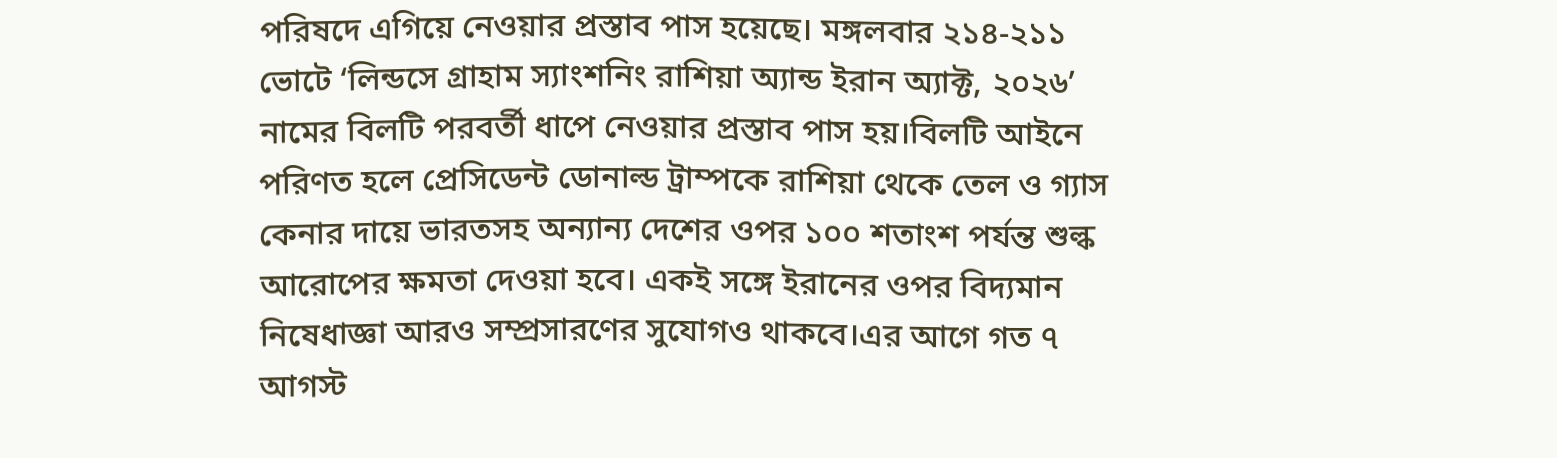পরিষদে এগিয়ে নেওয়ার প্রস্তাব পাস হয়েছে। মঙ্গলবার ২১৪-২১১ ভোটে ‘লিন্ডসে গ্রাহাম স্যাংশনিং রাশিয়া অ্যান্ড ইরান অ্যাক্ট, ২০২৬’ নামের বিলটি পরবর্তী ধাপে নেওয়ার প্রস্তাব পাস হয়।বিলটি আইনে পরিণত হলে প্রেসিডেন্ট ডোনাল্ড ট্রাম্পকে রাশিয়া থেকে তেল ও গ্যাস কেনার দায়ে ভারতসহ অন্যান্য দেশের ওপর ১০০ শতাংশ পর্যন্ত শুল্ক আরোপের ক্ষমতা দেওয়া হবে। একই সঙ্গে ইরানের ওপর বিদ্যমান নিষেধাজ্ঞা আরও সম্প্রসারণের সুযোগও থাকবে।এর আগে গত ৭ আগস্ট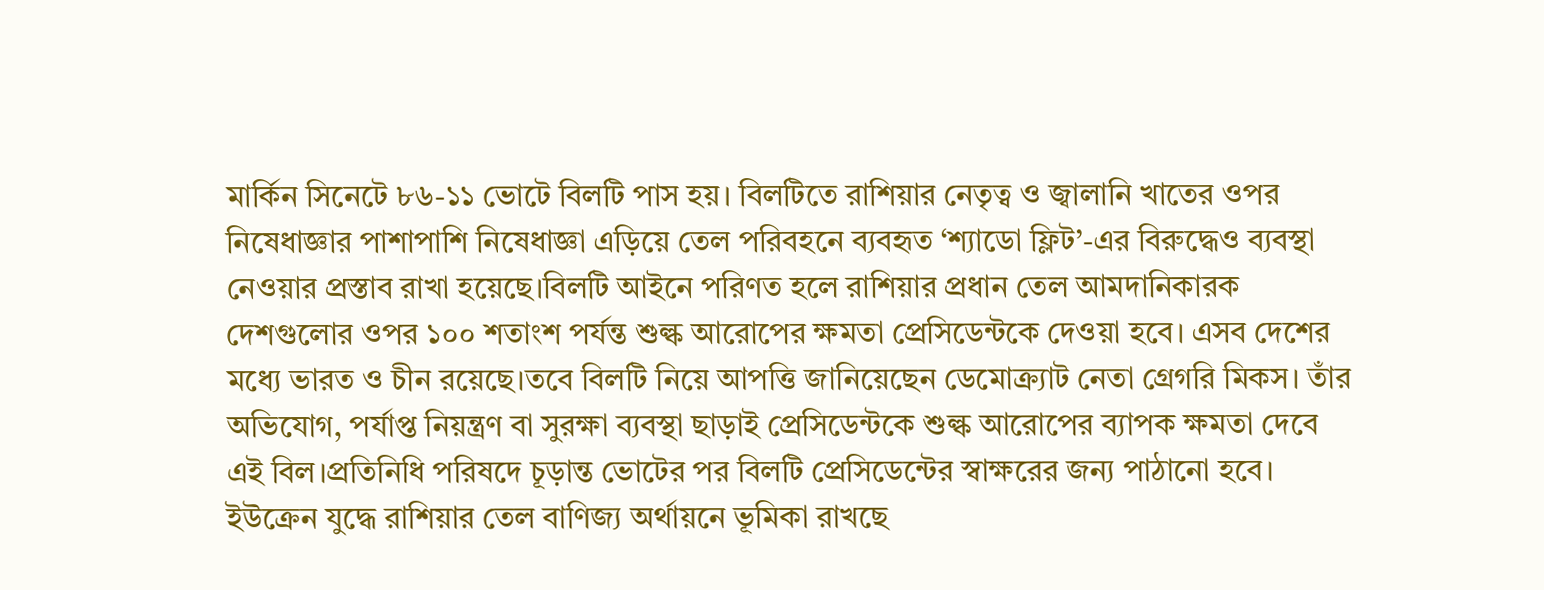মার্কিন সিনেটে ৮৬-১১ ভোটে বিলটি পাস হয়। বিলটিতে রাশিয়ার নেতৃত্ব ও জ্বালানি খাতের ওপর নিষেধাজ্ঞার পাশাপাশি নিষেধাজ্ঞা এড়িয়ে তেল পরিবহনে ব্যবহৃত ‘শ্যাডো ফ্লিট’-এর বিরুদ্ধেও ব্যবস্থা নেওয়ার প্রস্তাব রাখা হয়েছে।বিলটি আইনে পরিণত হলে রাশিয়ার প্রধান তেল আমদানিকারক দেশগুলোর ওপর ১০০ শতাংশ পর্যন্ত শুল্ক আরোপের ক্ষমতা প্রেসিডেন্টকে দেওয়া হবে। এসব দেশের মধ্যে ভারত ও চীন রয়েছে।তবে বিলটি নিয়ে আপত্তি জানিয়েছেন ডেমোক্র্যাট নেতা গ্রেগরি মিকস। তাঁর অভিযোগ, পর্যাপ্ত নিয়ন্ত্রণ বা সুরক্ষা ব্যবস্থা ছাড়াই প্রেসিডেন্টকে শুল্ক আরোপের ব্যাপক ক্ষমতা দেবে এই বিল।প্রতিনিধি পরিষদে চূড়ান্ত ভোটের পর বিলটি প্রেসিডেন্টের স্বাক্ষরের জন্য পাঠানো হবে। ইউক্রেন যুদ্ধে রাশিয়ার তেল বাণিজ্য অর্থায়নে ভূমিকা রাখছে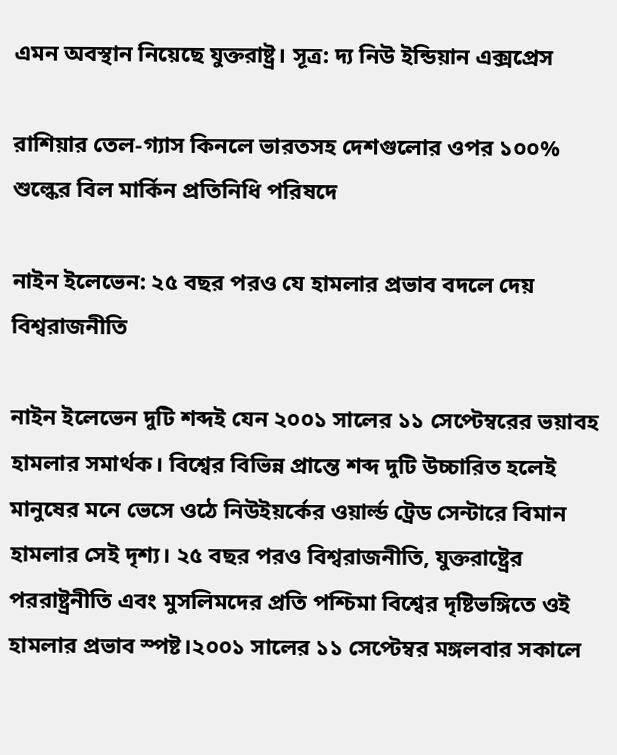এমন অবস্থান নিয়েছে যুক্তরাষ্ট্র। সূত্র: দ্য নিউ ইন্ডিয়ান এক্সপ্রেস

রাশিয়ার তেল-গ্যাস কিনলে ভারতসহ দেশগুলোর ওপর ১০০% শুল্কের বিল মার্কিন প্রতিনিধি পরিষদে

নাইন ইলেভেন: ২৫ বছর পরও যে হামলার প্রভাব বদলে দেয় বিশ্বরাজনীতি

নাইন ইলেভেন দুটি শব্দই যেন ২০০১ সালের ১১ সেপ্টেম্বরের ভয়াবহ হামলার সমার্থক। বিশ্বের বিভিন্ন প্রান্তে শব্দ দুটি উচ্চারিত হলেই মানুষের মনে ভেসে ওঠে নিউইয়র্কের ওয়ার্ল্ড ট্রেড সেন্টারে বিমান হামলার সেই দৃশ্য। ২৫ বছর পরও বিশ্বরাজনীতি, যুক্তরাষ্ট্রের পররাষ্ট্রনীতি এবং মুসলিমদের প্রতি পশ্চিমা বিশ্বের দৃষ্টিভঙ্গিতে ওই হামলার প্রভাব স্পষ্ট।২০০১ সালের ১১ সেপ্টেম্বর মঙ্গলবার সকালে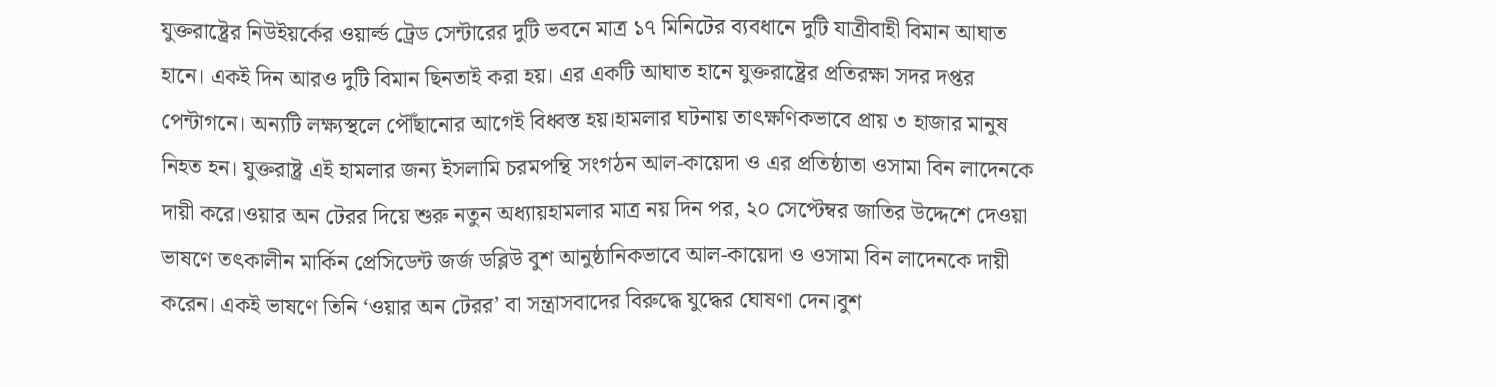যুক্তরাষ্ট্রের নিউইয়র্কের ওয়ার্ল্ড ট্রেড সেন্টারের দুটি ভবনে মাত্র ১৭ মিনিটের ব্যবধানে দুটি যাত্রীবাহী বিমান আঘাত হানে। একই দিন আরও দুটি বিমান ছিনতাই করা হয়। এর একটি আঘাত হানে যুক্তরাষ্ট্রের প্রতিরক্ষা সদর দপ্তর পেন্টাগনে। অন্যটি লক্ষ্যস্থলে পৌঁছানোর আগেই বিধ্বস্ত হয়।হামলার ঘটনায় তাৎক্ষণিকভাবে প্রায় ৩ হাজার মানুষ নিহত হন। যুক্তরাষ্ট্র এই হামলার জন্য ইসলামি চরমপন্থি সংগঠন আল-কায়েদা ও এর প্রতিষ্ঠাতা ওসামা বিন লাদেনকে দায়ী করে।ওয়ার অন টেরর দিয়ে শুরু নতুন অধ্যায়হামলার মাত্র নয় দিন পর, ২০ সেপ্টেম্বর জাতির উদ্দেশে দেওয়া ভাষণে তৎকালীন মার্কিন প্রেসিডেন্ট জর্জ ডব্লিউ বুশ আনুষ্ঠানিকভাবে আল-কায়েদা ও ওসামা বিন লাদেনকে দায়ী করেন। একই ভাষণে তিনি ‘ওয়ার অন টেরর’ বা সন্ত্রাসবাদের বিরুদ্ধে যুদ্ধের ঘোষণা দেন।বুশ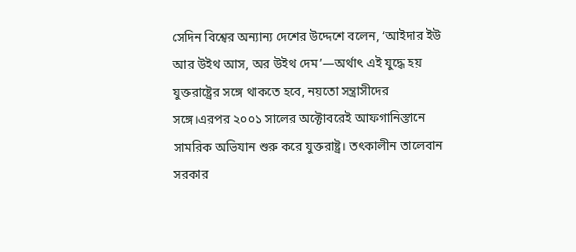সেদিন বিশ্বের অন্যান্য দেশের উদ্দেশে বলেন, ‘আইদার ইউ আর উইথ আস, অর উইথ দেম’—অর্থাৎ এই যুদ্ধে হয় যুক্তরাষ্ট্রের সঙ্গে থাকতে হবে, নয়তো সন্ত্রাসীদের সঙ্গে।এরপর ২০০১ সালের অক্টোবরেই আফগানিস্তানে সামরিক অভিযান শুরু করে যুক্তরাষ্ট্র। তৎকালীন তালেবান সরকার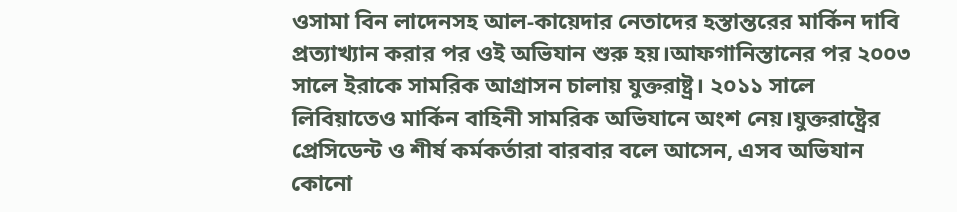ওসামা বিন লাদেনসহ আল-কায়েদার নেতাদের হস্তান্তরের মার্কিন দাবি প্রত্যাখ্যান করার পর ওই অভিযান শুরু হয়।আফগানিস্তানের পর ২০০৩ সালে ইরাকে সামরিক আগ্রাসন চালায় যুক্তরাষ্ট্র। ২০১১ সালে লিবিয়াতেও মার্কিন বাহিনী সামরিক অভিযানে অংশ নেয়।যুক্তরাষ্ট্রের প্রেসিডেন্ট ও শীর্ষ কর্মকর্তারা বারবার বলে আসেন, এসব অভিযান কোনো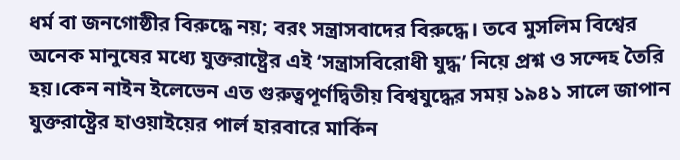ধর্ম বা জনগোষ্ঠীর বিরুদ্ধে নয়; বরং সন্ত্রাসবাদের বিরুদ্ধে। তবে মুসলিম বিশ্বের অনেক মানুষের মধ্যে যুক্তরাষ্ট্রের এই ‘সন্ত্রাসবিরোধী যুদ্ধ’ নিয়ে প্রশ্ন ও সন্দেহ তৈরি হয়।কেন নাইন ইলেভেন এত গুরুত্বপূর্ণদ্বিতীয় বিশ্বযুদ্ধের সময় ১৯৪১ সালে জাপান যুক্তরাষ্ট্রের হাওয়াইয়ের পার্ল হারবারে মার্কিন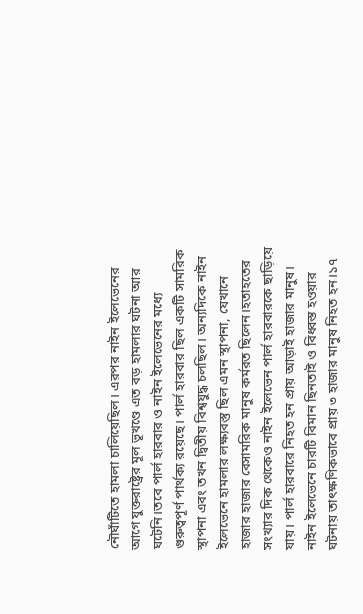নৌঘাঁটিতে হামলা চালিয়েছিল। এরপর নাইন ইলেভেনের আগে যুক্তরাষ্ট্রের মূল ভূখণ্ডে এত বড় হামলার ঘটনা আর ঘটেনি।তবে পার্ল হারবার ও নাইন ইলেভেনের মধ্যে গুরুত্বপূর্ণ পার্থক্য রয়েছে। পার্ল হারবার ছিল একটি সামরিক স্থাপনা এবং তখন দ্বিতীয় বিশ্বযুদ্ধ চলছিল। অন্যদিকে নাইন ইলেভেনে হামলার লক্ষ্যবস্তু ছিল এমন স্থাপনা, যেখানে হাজার হাজার বেসামরিক মানুষ কর্মরত ছিলেন।হতাহতের সংখ্যার দিক থেকেও নাইন ইলেভেন পার্ল হারবারকে ছাড়িয়ে যায়। পার্ল হারবারে নিহত হন প্রায় আড়াই হাজার মানুষ। নাইন ইলেভেনে চারটি বিমান ছিনতাই ও বিধ্বস্ত হওয়ার ঘটনায় তাৎক্ষণিকভাবে প্রায় ৩ হাজার মানুষ নিহত হন।১৭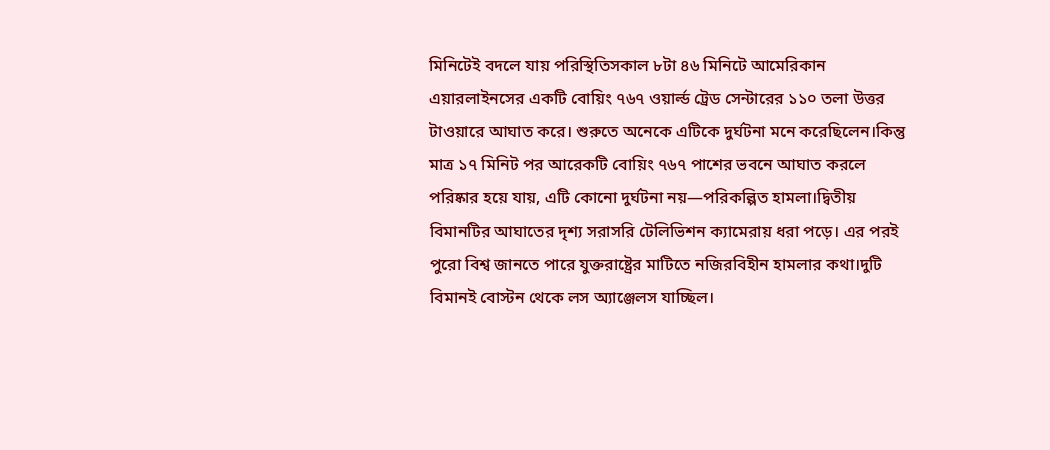মিনিটেই বদলে যায় পরিস্থিতিসকাল ৮টা ৪৬ মিনিটে আমেরিকান এয়ারলাইনসের একটি বোয়িং ৭৬৭ ওয়ার্ল্ড ট্রেড সেন্টারের ১১০ তলা উত্তর টাওয়ারে আঘাত করে। শুরুতে অনেকে এটিকে দুর্ঘটনা মনে করেছিলেন।কিন্তু মাত্র ১৭ মিনিট পর আরেকটি বোয়িং ৭৬৭ পাশের ভবনে আঘাত করলে পরিষ্কার হয়ে যায়, এটি কোনো দুর্ঘটনা নয়—পরিকল্পিত হামলা।দ্বিতীয় বিমানটির আঘাতের দৃশ্য সরাসরি টেলিভিশন ক্যামেরায় ধরা পড়ে। এর পরই পুরো বিশ্ব জানতে পারে যুক্তরাষ্ট্রের মাটিতে নজিরবিহীন হামলার কথা।দুটি বিমানই বোস্টন থেকে লস অ্যাঞ্জেলস যাচ্ছিল।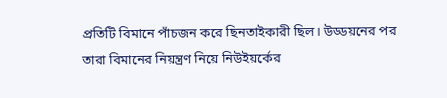প্রতিটি বিমানে পাঁচজন করে ছিনতাইকারী ছিল। উড্ডয়নের পর তারা বিমানের নিয়ন্ত্রণ নিয়ে নিউইয়র্কের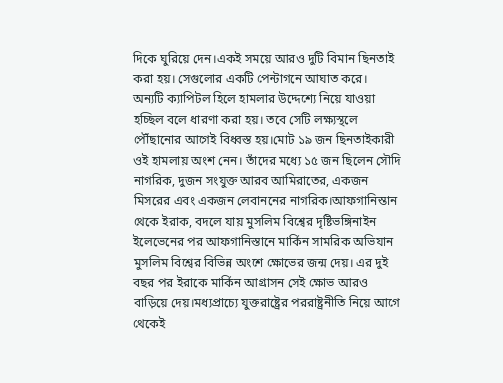দিকে ঘুরিয়ে দেন।একই সময়ে আরও দুটি বিমান ছিনতাই করা হয়। সেগুলোর একটি পেন্টাগনে আঘাত করে। অন্যটি ক্যাপিটল হিলে হামলার উদ্দেশ্যে নিয়ে যাওয়া হচ্ছিল বলে ধারণা করা হয়। তবে সেটি লক্ষ্যস্থলে পৌঁছানোর আগেই বিধ্বস্ত হয়।মোট ১৯ জন ছিনতাইকারী ওই হামলায় অংশ নেন। তাঁদের মধ্যে ১৫ জন ছিলেন সৌদি নাগরিক, দুজন সংযুক্ত আরব আমিরাতের, একজন মিসরের এবং একজন লেবাননের নাগরিক।আফগানিস্তান থেকে ইরাক, বদলে যায় মুসলিম বিশ্বের দৃষ্টিভঙ্গিনাইন ইলেভেনের পর আফগানিস্তানে মার্কিন সামরিক অভিযান মুসলিম বিশ্বের বিভিন্ন অংশে ক্ষোভের জন্ম দেয়। এর দুই বছর পর ইরাকে মার্কিন আগ্রাসন সেই ক্ষোভ আরও বাড়িয়ে দেয়।মধ্যপ্রাচ্যে যুক্তরাষ্ট্রের পররাষ্ট্রনীতি নিয়ে আগে থেকেই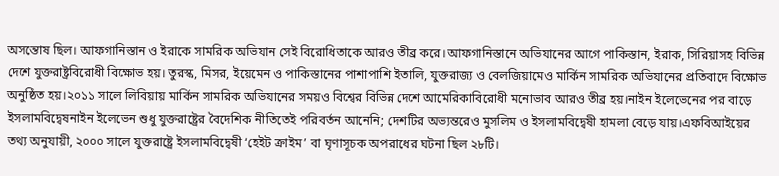অসন্তোষ ছিল। আফগানিস্তান ও ইরাকে সামরিক অভিযান সেই বিরোধিতাকে আরও তীব্র করে।আফগানিস্তানে অভিযানের আগে পাকিস্তান, ইরাক, সিরিয়াসহ বিভিন্ন দেশে যুক্তরাষ্ট্রবিরোধী বিক্ষোভ হয়। তুরস্ক, মিসর, ইয়েমেন ও পাকিস্তানের পাশাপাশি ইতালি, যুক্তরাজ্য ও বেলজিয়ামেও মার্কিন সামরিক অভিযানের প্রতিবাদে বিক্ষোভ অনুষ্ঠিত হয়।২০১১ সালে লিবিয়ায় মার্কিন সামরিক অভিযানের সময়ও বিশ্বের বিভিন্ন দেশে আমেরিকাবিরোধী মনোভাব আরও তীব্র হয়।নাইন ইলেভেনের পর বাড়ে ইসলামবিদ্বেষনাইন ইলেভেন শুধু যুক্তরাষ্ট্রের বৈদেশিক নীতিতেই পরিবর্তন আনেনি; দেশটির অভ্যন্তরেও মুসলিম ও ইসলামবিদ্বেষী হামলা বেড়ে যায়।এফবিআইয়ের তথ্য অনুযায়ী, ২০০০ সালে যুক্তরাষ্ট্রে ইসলামবিদ্বেষী ‘হেইট ক্রাইম’ বা ঘৃণাসূচক অপরাধের ঘটনা ছিল ২৮টি।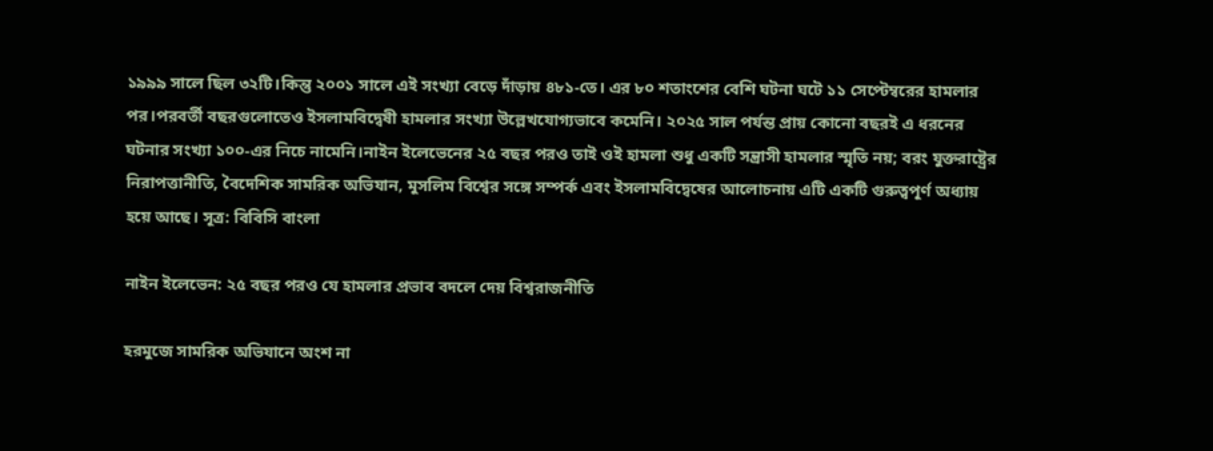১৯৯৯ সালে ছিল ৩২টি।কিন্তু ২০০১ সালে এই সংখ্যা বেড়ে দাঁড়ায় ৪৮১-তে। এর ৮০ শতাংশের বেশি ঘটনা ঘটে ১১ সেপ্টেম্বরের হামলার পর।পরবর্তী বছরগুলোতেও ইসলামবিদ্বেষী হামলার সংখ্যা উল্লেখযোগ্যভাবে কমেনি। ২০২৫ সাল পর্যন্ত প্রায় কোনো বছরই এ ধরনের ঘটনার সংখ্যা ১০০-এর নিচে নামেনি।নাইন ইলেভেনের ২৫ বছর পরও তাই ওই হামলা শুধু একটি সন্ত্রাসী হামলার স্মৃতি নয়; বরং যুক্তরাষ্ট্রের নিরাপত্তানীতি, বৈদেশিক সামরিক অভিযান, মুসলিম বিশ্বের সঙ্গে সম্পর্ক এবং ইসলামবিদ্বেষের আলোচনায় এটি একটি গুরুত্বপূর্ণ অধ্যায় হয়ে আছে। সূত্র: বিবিসি বাংলা

নাইন ইলেভেন: ২৫ বছর পরও যে হামলার প্রভাব বদলে দেয় বিশ্বরাজনীতি

হরমুজে সামরিক অভিযানে অংশ না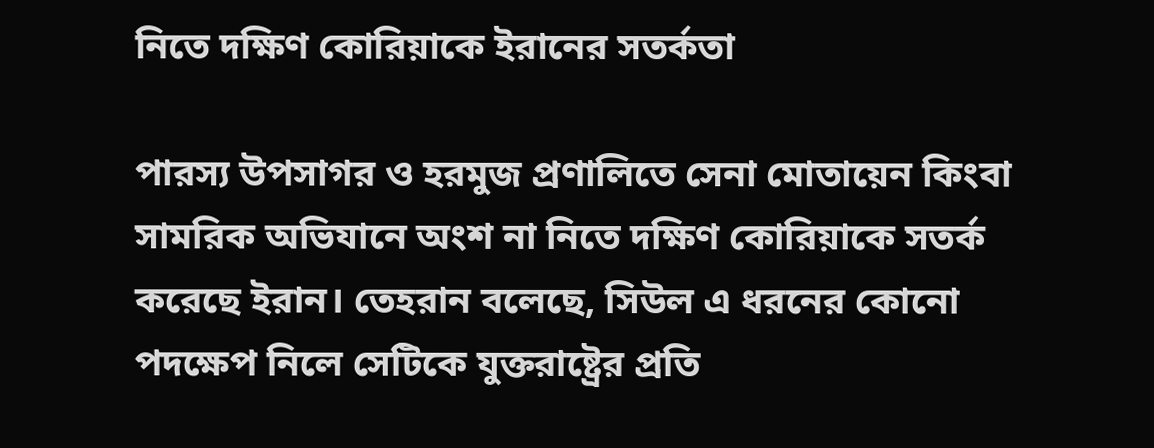নিতে দক্ষিণ কোরিয়াকে ইরানের সতর্কতা

পারস্য উপসাগর ও হরমুজ প্রণালিতে সেনা মোতায়েন কিংবা সামরিক অভিযানে অংশ না নিতে দক্ষিণ কোরিয়াকে সতর্ক করেছে ইরান। তেহরান বলেছে, সিউল এ ধরনের কোনো পদক্ষেপ নিলে সেটিকে যুক্তরাষ্ট্রের প্রতি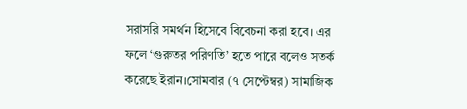সরাসরি সমর্থন হিসেবে বিবেচনা করা হবে। এর ফলে ‘গুরুতর পরিণতি’ হতে পারে বলেও সতর্ক করেছে ইরান।সোমবার (৭ সেপ্টেম্বর) সামাজিক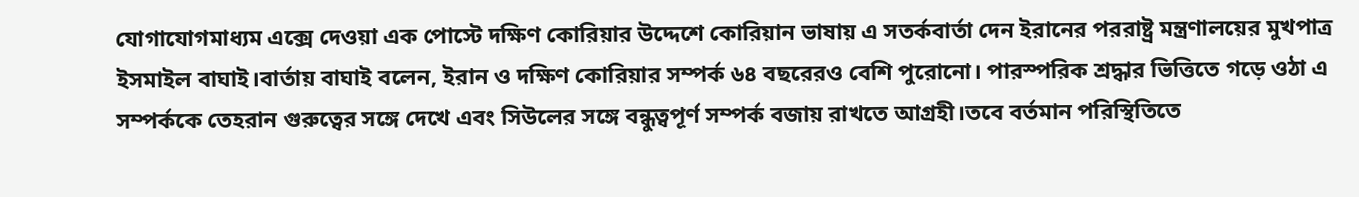যোগাযোগমাধ্যম এক্সে দেওয়া এক পোস্টে দক্ষিণ কোরিয়ার উদ্দেশে কোরিয়ান ভাষায় এ সতর্কবার্তা দেন ইরানের পররাষ্ট্র মন্ত্রণালয়ের মুখপাত্র ইসমাইল বাঘাই।বার্তায় বাঘাই বলেন, ইরান ও দক্ষিণ কোরিয়ার সম্পর্ক ৬৪ বছরেরও বেশি পুরোনো। পারস্পরিক শ্রদ্ধার ভিত্তিতে গড়ে ওঠা এ সম্পর্ককে তেহরান গুরুত্বের সঙ্গে দেখে এবং সিউলের সঙ্গে বন্ধুত্বপূর্ণ সম্পর্ক বজায় রাখতে আগ্রহী।তবে বর্তমান পরিস্থিতিতে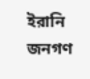ইরানি জনগণ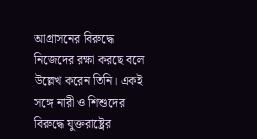আগ্রাসনের বিরুদ্ধে নিজেদের রক্ষা করছে বলে উল্লেখ করেন তিনি। একই সঙ্গে নারী ও শিশুদের বিরুদ্ধে যুক্তরাষ্ট্রের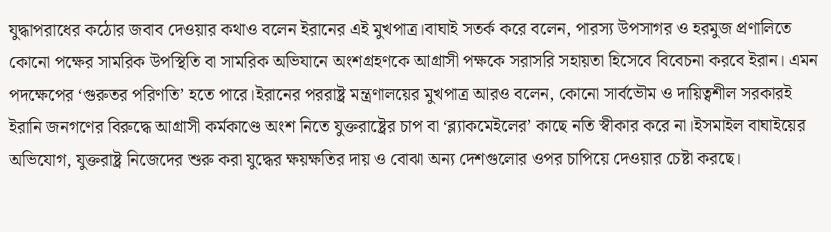যুদ্ধাপরাধের কঠোর জবাব দেওয়ার কথাও বলেন ইরানের এই মুখপাত্র।বাঘাই সতর্ক করে বলেন, পারস্য উপসাগর ও হরমুজ প্রণালিতে কোনো পক্ষের সামরিক উপস্থিতি বা সামরিক অভিযানে অংশগ্রহণকে আগ্রাসী পক্ষকে সরাসরি সহায়তা হিসেবে বিবেচনা করবে ইরান। এমন পদক্ষেপের ‘গুরুতর পরিণতি’ হতে পারে।ইরানের পররাষ্ট্র মন্ত্রণালয়ের মুখপাত্র আরও বলেন, কোনো সার্বভৌম ও দায়িত্বশীল সরকারই ইরানি জনগণের বিরুদ্ধে আগ্রাসী কর্মকাণ্ডে অংশ নিতে যুক্তরাষ্ট্রের চাপ বা ‘ব্ল্যাকমেইলের’ কাছে নতি স্বীকার করে না।ইসমাইল বাঘাইয়ের অভিযোগ, যুক্তরাষ্ট্র নিজেদের শুরু করা যুদ্ধের ক্ষয়ক্ষতির দায় ও বোঝা অন্য দেশগুলোর ওপর চাপিয়ে দেওয়ার চেষ্টা করছে।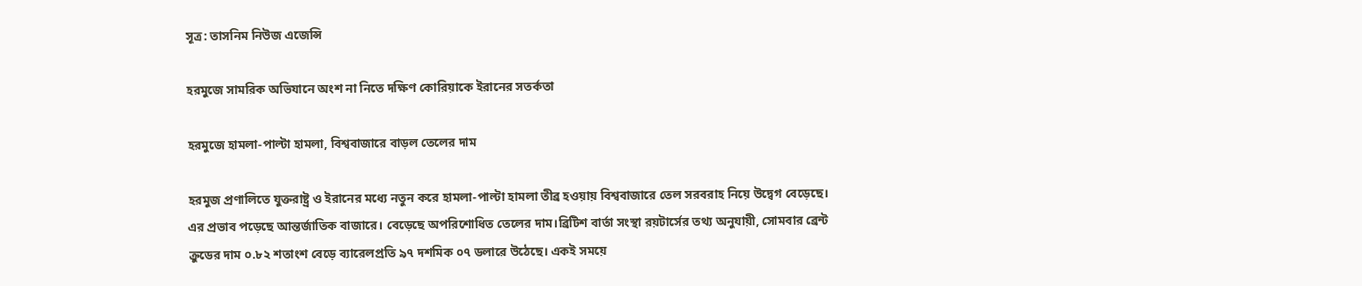সূত্র: তাসনিম নিউজ এজেন্সি

হরমুজে সামরিক অভিযানে অংশ না নিতে দক্ষিণ কোরিয়াকে ইরানের সতর্কতা

হরমুজে হামলা-পাল্টা হামলা, বিশ্ববাজারে বাড়ল তেলের দাম

হরমুজ প্রণালিতে যুক্তরাষ্ট্র ও ইরানের মধ্যে নতুন করে হামলা-পাল্টা হামলা তীব্র হওয়ায় বিশ্ববাজারে তেল সরবরাহ নিয়ে উদ্বেগ বেড়েছে। এর প্রভাব পড়েছে আন্তর্জাতিক বাজারে। বেড়েছে অপরিশোধিত তেলের দাম।ব্রিটিশ বার্তা সংস্থা রয়টার্সের তথ্য অনুযায়ী, সোমবার ব্রেন্ট ক্রুডের দাম ০.৮২ শতাংশ বেড়ে ব্যারেলপ্রতি ৯৭ দশমিক ০৭ ডলারে উঠেছে। একই সময়ে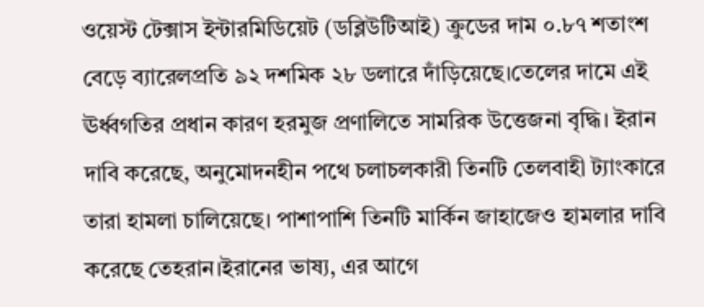ওয়েস্ট টেক্সাস ইন্টারমিডিয়েট (ডব্লিউটিআই) ক্রুডের দাম ০.৮৭ শতাংশ বেড়ে ব্যারেলপ্রতি ৯২ দশমিক ২৮ ডলারে দাঁড়িয়েছে।তেলের দামে এই ঊর্ধ্বগতির প্রধান কারণ হরমুজ প্রণালিতে সামরিক উত্তেজনা বৃদ্ধি। ইরান দাবি করেছে, অনুমোদনহীন পথে চলাচলকারী তিনটি তেলবাহী ট্যাংকারে তারা হামলা চালিয়েছে। পাশাপাশি তিনটি মার্কিন জাহাজেও হামলার দাবি করেছে তেহরান।ইরানের ভাষ্য, এর আগে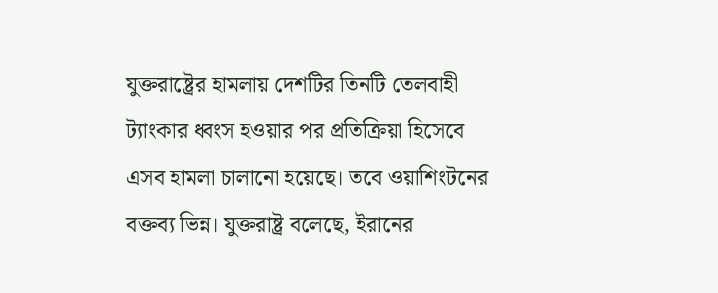যুক্তরাষ্ট্রের হামলায় দেশটির তিনটি তেলবাহী ট্যাংকার ধ্বংস হওয়ার পর প্রতিক্রিয়া হিসেবে এসব হামলা চালানো হয়েছে। তবে ওয়াশিংটনের বক্তব্য ভিন্ন। যুক্তরাষ্ট্র বলেছে, ইরানের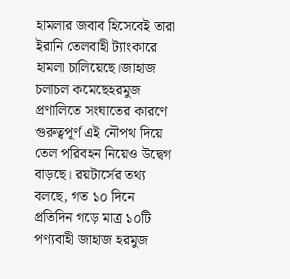হামলার জবাব হিসেবেই তারা ইরানি তেলবাহী ট্যাংকারে হামলা চালিয়েছে।জাহাজ চলাচল কমেছেহরমুজ প্রণালিতে সংঘাতের কারণে গুরুত্বপূর্ণ এই নৌপথ দিয়ে তেল পরিবহন নিয়েও উদ্বেগ বাড়ছে। রয়টার্সের তথ্য বলছে, গত ১০ দিনে প্রতিদিন গড়ে মাত্র ১০টি পণ্যবাহী জাহাজ হরমুজ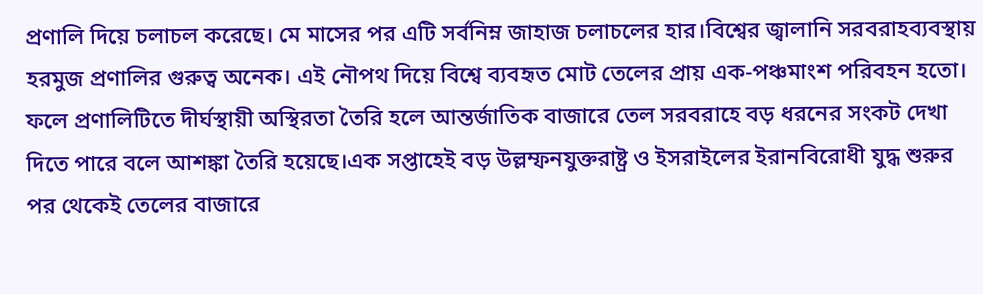প্রণালি দিয়ে চলাচল করেছে। মে মাসের পর এটি সর্বনিম্ন জাহাজ চলাচলের হার।বিশ্বের জ্বালানি সরবরাহব্যবস্থায় হরমুজ প্রণালির গুরুত্ব অনেক। এই নৌপথ দিয়ে বিশ্বে ব্যবহৃত মোট তেলের প্রায় এক-পঞ্চমাংশ পরিবহন হতো। ফলে প্রণালিটিতে দীর্ঘস্থায়ী অস্থিরতা তৈরি হলে আন্তর্জাতিক বাজারে তেল সরবরাহে বড় ধরনের সংকট দেখা দিতে পারে বলে আশঙ্কা তৈরি হয়েছে।এক সপ্তাহেই বড় উল্লম্ফনযুক্তরাষ্ট্র ও ইসরাইলের ইরানবিরোধী যুদ্ধ শুরুর পর থেকেই তেলের বাজারে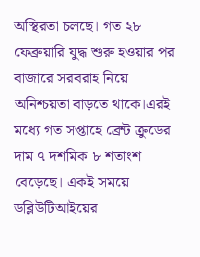অস্থিরতা চলছে। গত ২৮ ফেব্রুয়ারি যুদ্ধ শুরু হওয়ার পর বাজারে সরবরাহ নিয়ে অনিশ্চয়তা বাড়তে থাকে।এরই মধ্যে গত সপ্তাহে ব্রেন্ট ক্রুডের দাম ৭ দশমিক ৮ শতাংশ বেড়েছে। একই সময়ে ডব্লিউটিআইয়ের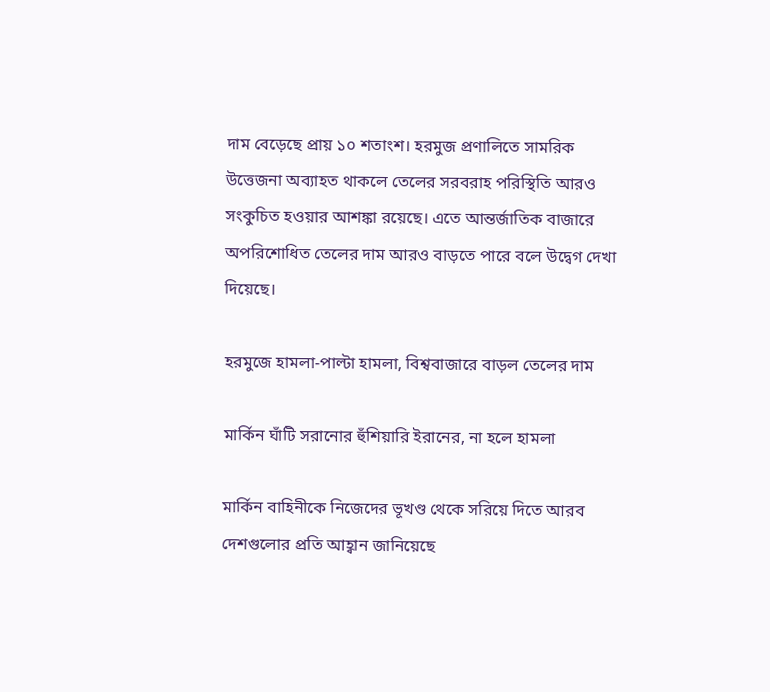দাম বেড়েছে প্রায় ১০ শতাংশ। হরমুজ প্রণালিতে সামরিক উত্তেজনা অব্যাহত থাকলে তেলের সরবরাহ পরিস্থিতি আরও সংকুচিত হওয়ার আশঙ্কা রয়েছে। এতে আন্তর্জাতিক বাজারে অপরিশোধিত তেলের দাম আরও বাড়তে পারে বলে উদ্বেগ দেখা দিয়েছে।

হরমুজে হামলা-পাল্টা হামলা, বিশ্ববাজারে বাড়ল তেলের দাম

মার্কিন ঘাঁটি সরানোর হুঁশিয়ারি ইরানের, না হলে হামলা

মার্কিন বাহিনীকে নিজেদের ভূখণ্ড থেকে সরিয়ে দিতে আরব দেশগুলোর প্রতি আহ্বান জানিয়েছে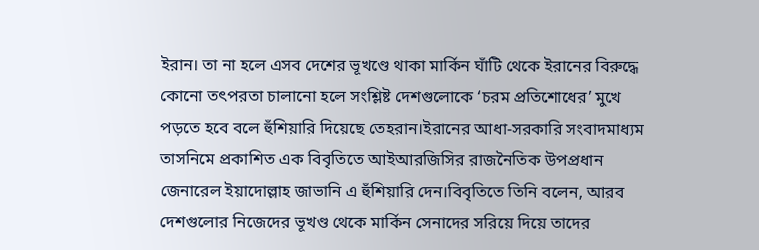ইরান। তা না হলে এসব দেশের ভূখণ্ডে থাকা মার্কিন ঘাঁটি থেকে ইরানের বিরুদ্ধে কোনো তৎপরতা চালানো হলে সংশ্লিষ্ট দেশগুলোকে ‘চরম প্রতিশোধের’ মুখে পড়তে হবে বলে হুঁশিয়ারি দিয়েছে তেহরান।ইরানের আধা-সরকারি সংবাদমাধ্যম তাসনিমে প্রকাশিত এক বিবৃতিতে আইআরজিসির রাজনৈতিক উপপ্রধান জেনারেল ইয়াদোল্লাহ জাভানি এ হুঁশিয়ারি দেন।বিবৃতিতে তিনি বলেন, আরব দেশগুলোর নিজেদের ভূখণ্ড থেকে মার্কিন সেনাদের সরিয়ে দিয়ে তাদের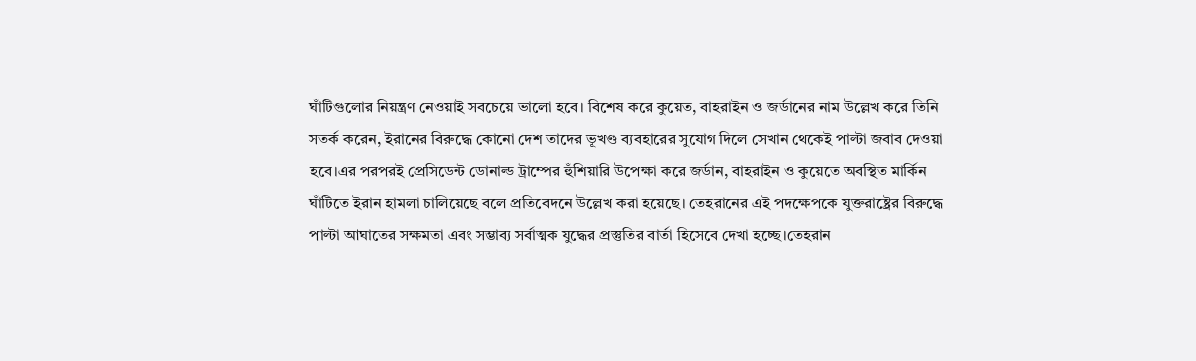ঘাঁটিগুলোর নিয়ন্ত্রণ নেওয়াই সবচেয়ে ভালো হবে। বিশেষ করে কুয়েত, বাহরাইন ও জর্ডানের নাম উল্লেখ করে তিনি সতর্ক করেন, ইরানের বিরুদ্ধে কোনো দেশ তাদের ভূখণ্ড ব্যবহারের সুযোগ দিলে সেখান থেকেই পাল্টা জবাব দেওয়া হবে।এর পরপরই প্রেসিডেন্ট ডোনাল্ড ট্রাম্পের হুঁশিয়ারি উপেক্ষা করে জর্ডান, বাহরাইন ও কুয়েতে অবস্থিত মার্কিন ঘাঁটিতে ইরান হামলা চালিয়েছে বলে প্রতিবেদনে উল্লেখ করা হয়েছে। তেহরানের এই পদক্ষেপকে যুক্তরাষ্ট্রের বিরুদ্ধে পাল্টা আঘাতের সক্ষমতা এবং সম্ভাব্য সর্বাত্মক যুদ্ধের প্রস্তুতির বার্তা হিসেবে দেখা হচ্ছে।তেহরান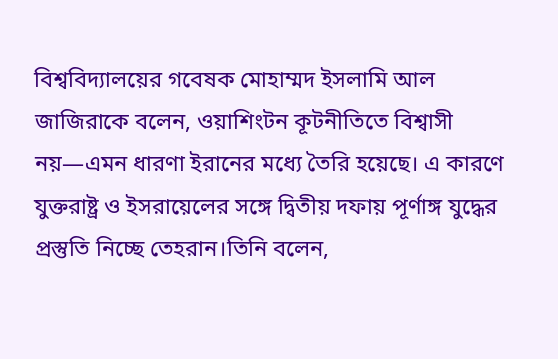বিশ্ববিদ্যালয়ের গবেষক মোহাম্মদ ইসলামি আল জাজিরাকে বলেন, ওয়াশিংটন কূটনীতিতে বিশ্বাসী নয়—এমন ধারণা ইরানের মধ্যে তৈরি হয়েছে। এ কারণে যুক্তরাষ্ট্র ও ইসরায়েলের সঙ্গে দ্বিতীয় দফায় পূর্ণাঙ্গ যুদ্ধের প্রস্তুতি নিচ্ছে তেহরান।তিনি বলেন,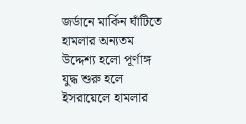জর্ডানে মার্কিন ঘাঁটিতে হামলার অন্যতম উদ্দেশ্য হলো পূর্ণাঙ্গ যুদ্ধ শুরু হলে ইসরায়েলে হামলার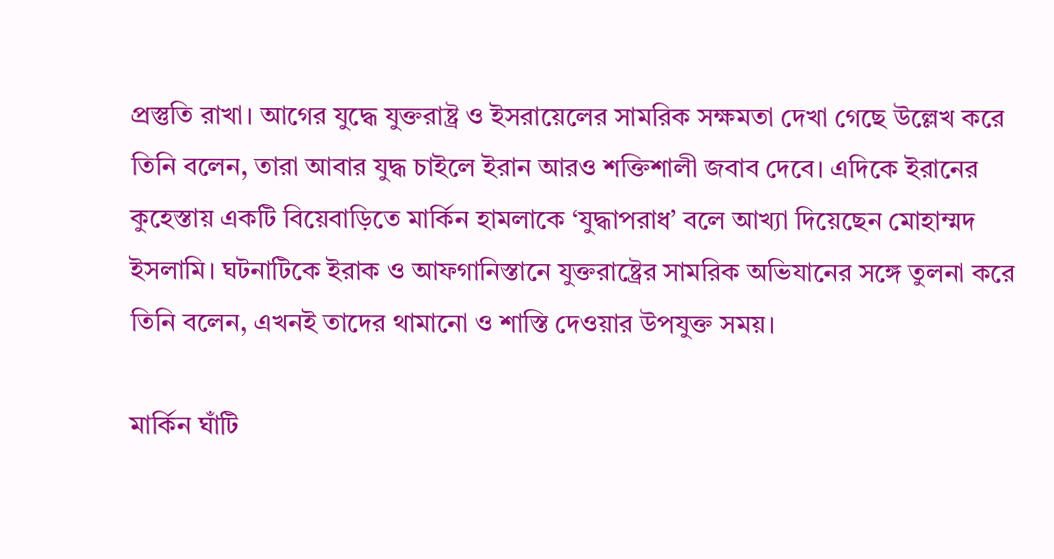প্রস্তুতি রাখা। আগের যুদ্ধে যুক্তরাষ্ট্র ও ইসরায়েলের সামরিক সক্ষমতা দেখা গেছে উল্লেখ করে তিনি বলেন, তারা আবার যুদ্ধ চাইলে ইরান আরও শক্তিশালী জবাব দেবে। এদিকে ইরানের কুহেস্তায় একটি বিয়েবাড়িতে মার্কিন হামলাকে ‘যুদ্ধাপরাধ’ বলে আখ্যা দিয়েছেন মোহাম্মদ ইসলামি। ঘটনাটিকে ইরাক ও আফগানিস্তানে যুক্তরাষ্ট্রের সামরিক অভিযানের সঙ্গে তুলনা করে তিনি বলেন, এখনই তাদের থামানো ও শাস্তি দেওয়ার উপযুক্ত সময়।

মার্কিন ঘাঁটি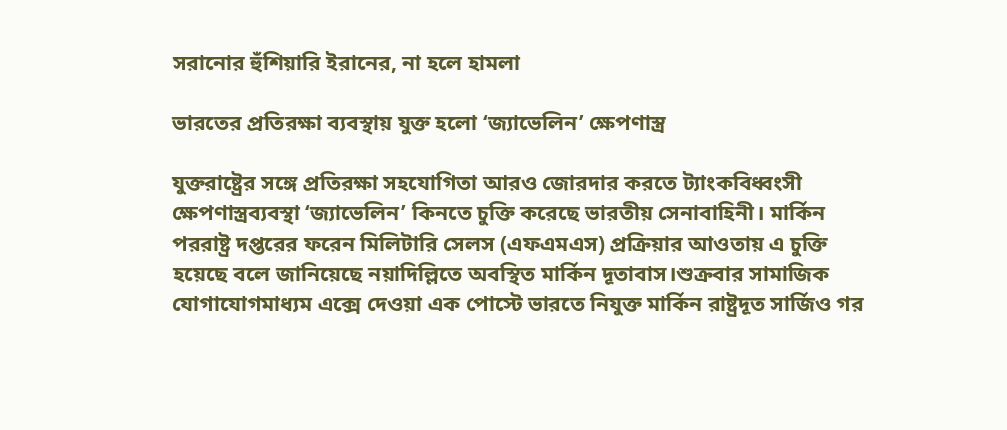সরানোর হুঁশিয়ারি ইরানের, না হলে হামলা

ভারতের প্রতিরক্ষা ব্যবস্থায় যুক্ত হলো ‘জ্যাভেলিন’ ক্ষেপণাস্ত্র

যুক্তরাষ্ট্রের সঙ্গে প্রতিরক্ষা সহযোগিতা আরও জোরদার করতে ট্যাংকবিধ্বংসী ক্ষেপণাস্ত্রব্যবস্থা ‘জ্যাভেলিন’ কিনতে চুক্তি করেছে ভারতীয় সেনাবাহিনী। মার্কিন পররাষ্ট্র দপ্তরের ফরেন মিলিটারি সেলস (এফএমএস) প্রক্রিয়ার আওতায় এ চুক্তি হয়েছে বলে জানিয়েছে নয়াদিল্লিতে অবস্থিত মার্কিন দূতাবাস।শুক্রবার সামাজিক যোগাযোগমাধ্যম এক্সে দেওয়া এক পোস্টে ভারতে নিযুক্ত মার্কিন রাষ্ট্রদূত সার্জিও গর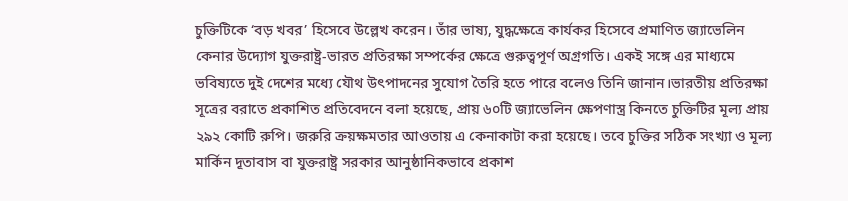চুক্তিটিকে ‘বড় খবর’ হিসেবে উল্লেখ করেন। তাঁর ভাষ্য, যুদ্ধক্ষেত্রে কার্যকর হিসেবে প্রমাণিত জ্যাভেলিন কেনার উদ্যোগ যুক্তরাষ্ট্র-ভারত প্রতিরক্ষা সম্পর্কের ক্ষেত্রে গুরুত্বপূর্ণ অগ্রগতি। একই সঙ্গে এর মাধ্যমে ভবিষ্যতে দুই দেশের মধ্যে যৌথ উৎপাদনের সুযোগ তৈরি হতে পারে বলেও তিনি জানান।ভারতীয় প্রতিরক্ষা সূত্রের বরাতে প্রকাশিত প্রতিবেদনে বলা হয়েছে, প্রায় ৬০টি জ্যাভেলিন ক্ষেপণাস্ত্র কিনতে চুক্তিটির মূল্য প্রায় ২৯২ কোটি রুপি। জরুরি ক্রয়ক্ষমতার আওতায় এ কেনাকাটা করা হয়েছে। তবে চুক্তির সঠিক সংখ্যা ও মূল্য মার্কিন দূতাবাস বা যুক্তরাষ্ট্র সরকার আনুষ্ঠানিকভাবে প্রকাশ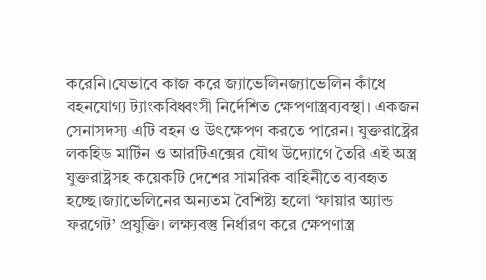করেনি।যেভাবে কাজ করে জ্যাভেলিনজ্যাভেলিন কাঁধে বহনযোগ্য ট্যাংকবিধ্বংসী নির্দেশিত ক্ষেপণাস্ত্রব্যবস্থা। একজন সেনাসদস্য এটি বহন ও উৎক্ষেপণ করতে পারেন। যুক্তরাষ্ট্রের লকহিড মার্টিন ও আরটিএক্সের যৌথ উদ্যোগে তৈরি এই অস্ত্র যুক্তরাষ্ট্রসহ কয়েকটি দেশের সামরিক বাহিনীতে ব্যবহৃত হচ্ছে।জ্যাভেলিনের অন্যতম বৈশিষ্ট্য হলো ‘ফায়ার অ্যান্ড ফরগেট’ প্রযুক্তি। লক্ষ্যবস্তু নির্ধারণ করে ক্ষেপণাস্ত্র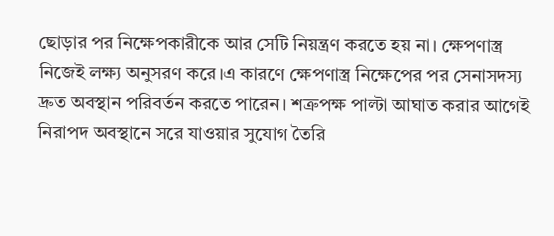ছোড়ার পর নিক্ষেপকারীকে আর সেটি নিয়ন্ত্রণ করতে হয় না। ক্ষেপণাস্ত্র নিজেই লক্ষ্য অনুসরণ করে।এ কারণে ক্ষেপণাস্ত্র নিক্ষেপের পর সেনাসদস্য দ্রুত অবস্থান পরিবর্তন করতে পারেন। শত্রুপক্ষ পাল্টা আঘাত করার আগেই নিরাপদ অবস্থানে সরে যাওয়ার সুযোগ তৈরি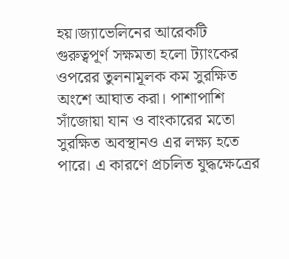হয়।জ্যাভেলিনের আরেকটি গুরুত্বপূর্ণ সক্ষমতা হলো ট্যাংকের ওপরের তুলনামূলক কম সুরক্ষিত অংশে আঘাত করা। পাশাপাশি সাঁজোয়া যান ও বাংকারের মতো সুরক্ষিত অবস্থানও এর লক্ষ্য হতে পারে। এ কারণে প্রচলিত যুদ্ধক্ষেত্রের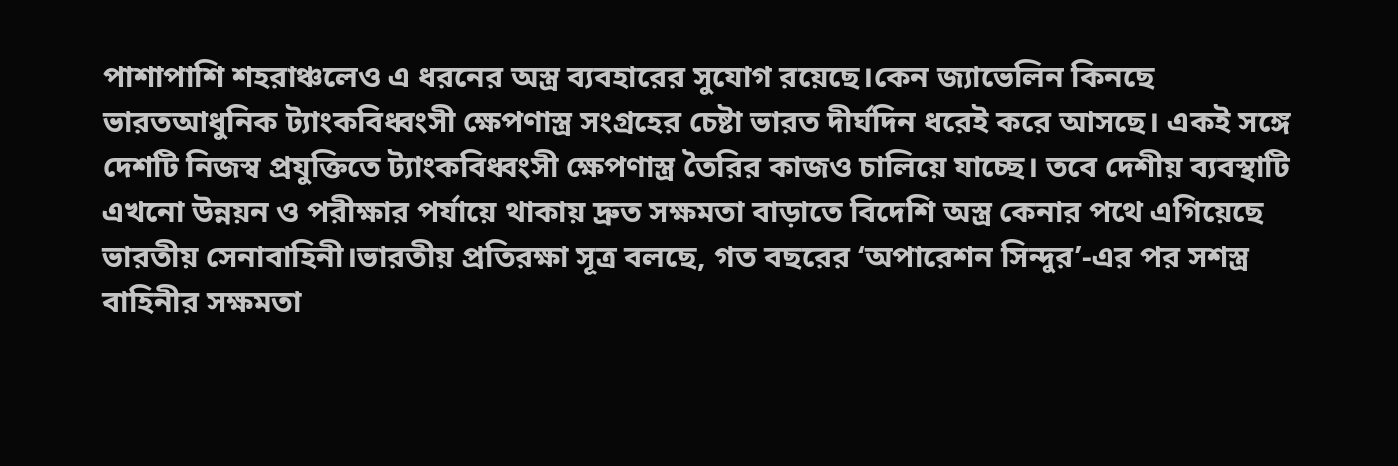পাশাপাশি শহরাঞ্চলেও এ ধরনের অস্ত্র ব্যবহারের সুযোগ রয়েছে।কেন জ্যাভেলিন কিনছে ভারতআধুনিক ট্যাংকবিধ্বংসী ক্ষেপণাস্ত্র সংগ্রহের চেষ্টা ভারত দীর্ঘদিন ধরেই করে আসছে। একই সঙ্গে দেশটি নিজস্ব প্রযুক্তিতে ট্যাংকবিধ্বংসী ক্ষেপণাস্ত্র তৈরির কাজও চালিয়ে যাচ্ছে। তবে দেশীয় ব্যবস্থাটি এখনো উন্নয়ন ও পরীক্ষার পর্যায়ে থাকায় দ্রুত সক্ষমতা বাড়াতে বিদেশি অস্ত্র কেনার পথে এগিয়েছে ভারতীয় সেনাবাহিনী।ভারতীয় প্রতিরক্ষা সূত্র বলছে, গত বছরের ‘অপারেশন সিন্দুর’-এর পর সশস্ত্র বাহিনীর সক্ষমতা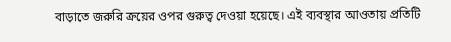বাড়াতে জরুরি ক্রয়ের ওপর গুরুত্ব দেওয়া হয়েছে। এই ব্যবস্থার আওতায় প্রতিটি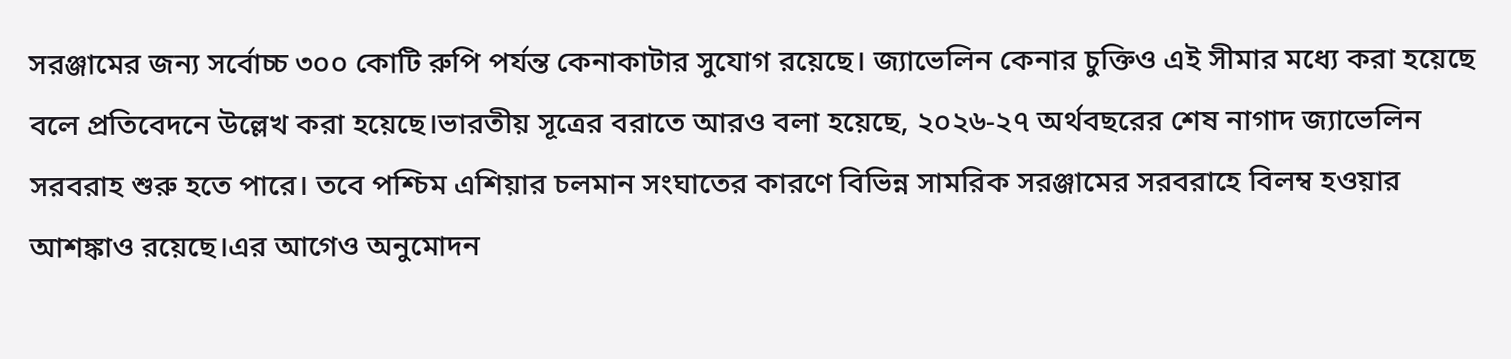সরঞ্জামের জন্য সর্বোচ্চ ৩০০ কোটি রুপি পর্যন্ত কেনাকাটার সুযোগ রয়েছে। জ্যাভেলিন কেনার চুক্তিও এই সীমার মধ্যে করা হয়েছে বলে প্রতিবেদনে উল্লেখ করা হয়েছে।ভারতীয় সূত্রের বরাতে আরও বলা হয়েছে, ২০২৬-২৭ অর্থবছরের শেষ নাগাদ জ্যাভেলিন সরবরাহ শুরু হতে পারে। তবে পশ্চিম এশিয়ার চলমান সংঘাতের কারণে বিভিন্ন সামরিক সরঞ্জামের সরবরাহে বিলম্ব হওয়ার আশঙ্কাও রয়েছে।এর আগেও অনুমোদন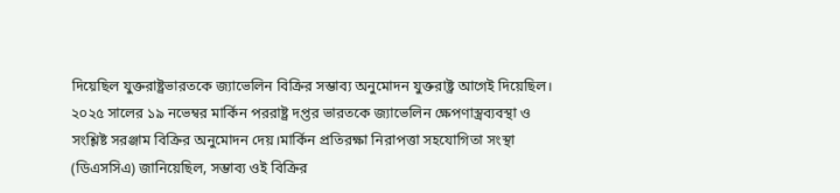দিয়েছিল যুক্তরাষ্ট্রভারতকে জ্যাভেলিন বিক্রির সম্ভাব্য অনুমোদন যুক্তরাষ্ট্র আগেই দিয়েছিল। ২০২৫ সালের ১৯ নভেম্বর মার্কিন পররাষ্ট্র দপ্তর ভারতকে জ্যাভেলিন ক্ষেপণাস্ত্রব্যবস্থা ও সংশ্লিষ্ট সরঞ্জাম বিক্রির অনুমোদন দেয়।মার্কিন প্রতিরক্ষা নিরাপত্তা সহযোগিতা সংস্থা (ডিএসসিএ) জানিয়েছিল, সম্ভাব্য ওই বিক্রির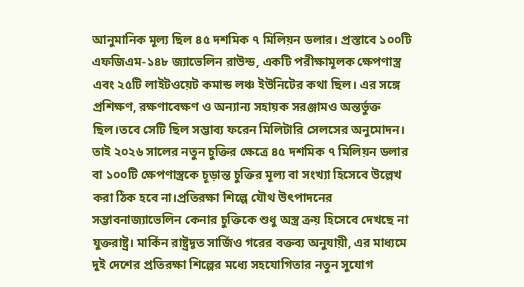আনুমানিক মূল্য ছিল ৪৫ দশমিক ৭ মিলিয়ন ডলার। প্রস্তাবে ১০০টি এফজিএম-১৪৮ জ্যাভেলিন রাউন্ড, একটি পরীক্ষামূলক ক্ষেপণাস্ত্র এবং ২৫টি লাইটওয়েট কমান্ড লঞ্চ ইউনিটের কথা ছিল। এর সঙ্গে প্রশিক্ষণ, রক্ষণাবেক্ষণ ও অন্যান্য সহায়ক সরঞ্জামও অন্তর্ভুক্ত ছিল।তবে সেটি ছিল সম্ভাব্য ফরেন মিলিটারি সেলসের অনুমোদন। তাই ২০২৬ সালের নতুন চুক্তির ক্ষেত্রে ৪৫ দশমিক ৭ মিলিয়ন ডলার বা ১০০টি ক্ষেপণাস্ত্রকে চূড়ান্ত চুক্তির মূল্য বা সংখ্যা হিসেবে উল্লেখ করা ঠিক হবে না।প্রতিরক্ষা শিল্পে যৌথ উৎপাদনের সম্ভাবনাজ্যাভেলিন কেনার চুক্তিকে শুধু অস্ত্র ক্রয় হিসেবে দেখছে না যুক্তরাষ্ট্র। মার্কিন রাষ্ট্রদূত সার্জিও গরের বক্তব্য অনুযায়ী, এর মাধ্যমে দুই দেশের প্রতিরক্ষা শিল্পের মধ্যে সহযোগিতার নতুন সুযোগ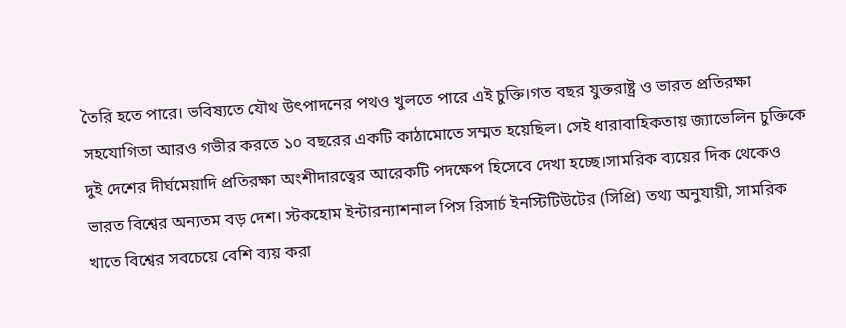তৈরি হতে পারে। ভবিষ্যতে যৌথ উৎপাদনের পথও খুলতে পারে এই চুক্তি।গত বছর যুক্তরাষ্ট্র ও ভারত প্রতিরক্ষা সহযোগিতা আরও গভীর করতে ১০ বছরের একটি কাঠামোতে সম্মত হয়েছিল। সেই ধারাবাহিকতায় জ্যাভেলিন চুক্তিকে দুই দেশের দীর্ঘমেয়াদি প্রতিরক্ষা অংশীদারত্বের আরেকটি পদক্ষেপ হিসেবে দেখা হচ্ছে।সামরিক ব্যয়ের দিক থেকেও ভারত বিশ্বের অন্যতম বড় দেশ। স্টকহোম ইন্টারন্যাশনাল পিস রিসার্চ ইনস্টিটিউটের (সিপ্রি) তথ্য অনুযায়ী, সামরিক খাতে বিশ্বের সবচেয়ে বেশি ব্যয় করা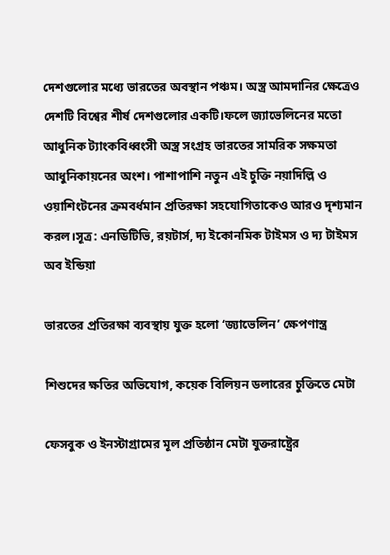দেশগুলোর মধ্যে ভারতের অবস্থান পঞ্চম। অস্ত্র আমদানির ক্ষেত্রেও দেশটি বিশ্বের শীর্ষ দেশগুলোর একটি।ফলে জ্যাভেলিনের মতো আধুনিক ট্যাংকবিধ্বংসী অস্ত্র সংগ্রহ ভারতের সামরিক সক্ষমতা আধুনিকায়নের অংশ। পাশাপাশি নতুন এই চুক্তি নয়াদিল্লি ও ওয়াশিংটনের ক্রমবর্ধমান প্রতিরক্ষা সহযোগিতাকেও আরও দৃশ্যমান করল।সূত্র: এনডিটিভি, রয়টার্স, দ্য ইকোনমিক টাইমস ও দ্য টাইমস অব ইন্ডিয়া

ভারতের প্রতিরক্ষা ব্যবস্থায় যুক্ত হলো ‘জ্যাভেলিন’ ক্ষেপণাস্ত্র

শিশুদের ক্ষতির অভিযোগ, কয়েক বিলিয়ন ডলারের চুক্তিতে মেটা

ফেসবুক ও ইনস্টাগ্রামের মূল প্রতিষ্ঠান মেটা যুক্তরাষ্ট্রের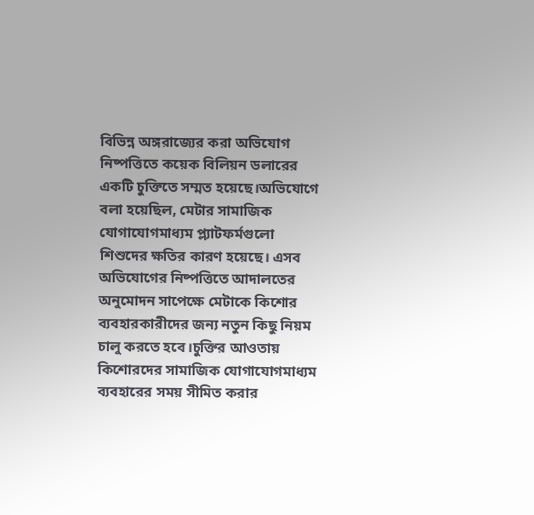বিভিন্ন অঙ্গরাজ্যের করা অভিযোগ নিষ্পত্তিতে কয়েক বিলিয়ন ডলারের একটি চুক্তিতে সম্মত হয়েছে।অভিযোগে বলা হয়েছিল, মেটার সামাজিক যোগাযোগমাধ্যম প্ল্যাটফর্মগুলো শিশুদের ক্ষতির কারণ হয়েছে। এসব অভিযোগের নিষ্পত্তিতে আদালতের অনুমোদন সাপেক্ষে মেটাকে কিশোর ব্যবহারকারীদের জন্য নতুন কিছু নিয়ম চালু করতে হবে।চুক্তির আওতায় কিশোরদের সামাজিক যোগাযোগমাধ্যম ব্যবহারের সময় সীমিত করার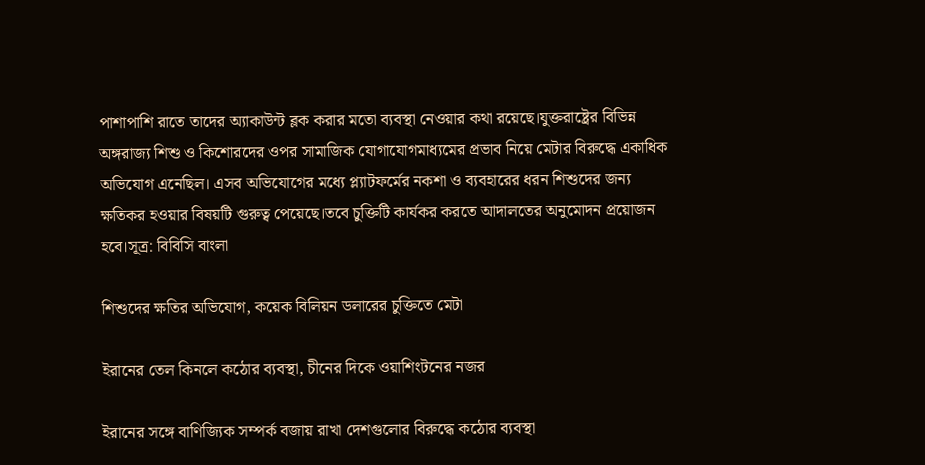পাশাপাশি রাতে তাদের অ্যাকাউন্ট ব্লক করার মতো ব্যবস্থা নেওয়ার কথা রয়েছে।যুক্তরাষ্ট্রের বিভিন্ন অঙ্গরাজ্য শিশু ও কিশোরদের ওপর সামাজিক যোগাযোগমাধ্যমের প্রভাব নিয়ে মেটার বিরুদ্ধে একাধিক অভিযোগ এনেছিল। এসব অভিযোগের মধ্যে প্ল্যাটফর্মের নকশা ও ব্যবহারের ধরন শিশুদের জন্য ক্ষতিকর হওয়ার বিষয়টি গুরুত্ব পেয়েছে।তবে চুক্তিটি কার্যকর করতে আদালতের অনুমোদন প্রয়োজন হবে।সূত্র: বিবিসি বাংলা

শিশুদের ক্ষতির অভিযোগ, কয়েক বিলিয়ন ডলারের চুক্তিতে মেটা

ইরানের তেল কিনলে কঠোর ব্যবস্থা, চীনের দিকে ওয়াশিংটনের নজর

ইরানের সঙ্গে বাণিজ্যিক সম্পর্ক বজায় রাখা দেশগুলোর বিরুদ্ধে কঠোর ব্যবস্থা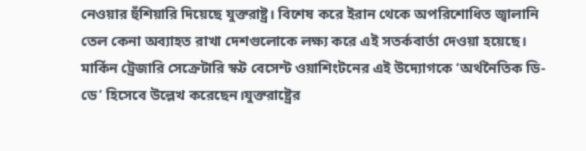নেওয়ার হুঁশিয়ারি দিয়েছে যুক্তরাষ্ট্র। বিশেষ করে ইরান থেকে অপরিশোধিত জ্বালানি তেল কেনা অব্যাহত রাখা দেশগুলোকে লক্ষ্য করে এই সতর্কবার্তা দেওয়া হয়েছে। মার্কিন ট্রেজারি সেক্রেটারি স্কট বেসেন্ট ওয়াশিংটনের এই উদ্যোগকে ‘অর্থনৈতিক ডি-ডে’ হিসেবে উল্লেখ করেছেন।যুক্তরাষ্ট্রের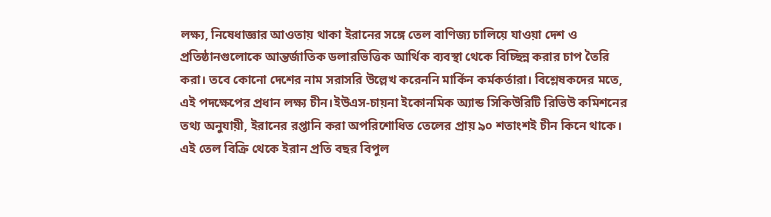লক্ষ্য, নিষেধাজ্ঞার আওতায় থাকা ইরানের সঙ্গে তেল বাণিজ্য চালিয়ে যাওয়া দেশ ও প্রতিষ্ঠানগুলোকে আন্তর্জাতিক ডলারভিত্তিক আর্থিক ব্যবস্থা থেকে বিচ্ছিন্ন করার চাপ তৈরি করা। তবে কোনো দেশের নাম সরাসরি উল্লেখ করেননি মার্কিন কর্মকর্তারা। বিশ্লেষকদের মতে, এই পদক্ষেপের প্রধান লক্ষ্য চীন।ইউএস-চায়না ইকোনমিক অ্যান্ড সিকিউরিটি রিভিউ কমিশনের তথ্য অনুযায়ী, ইরানের রপ্তানি করা অপরিশোধিত তেলের প্রায় ৯০ শতাংশই চীন কিনে থাকে। এই তেল বিক্রি থেকে ইরান প্রতি বছর বিপুল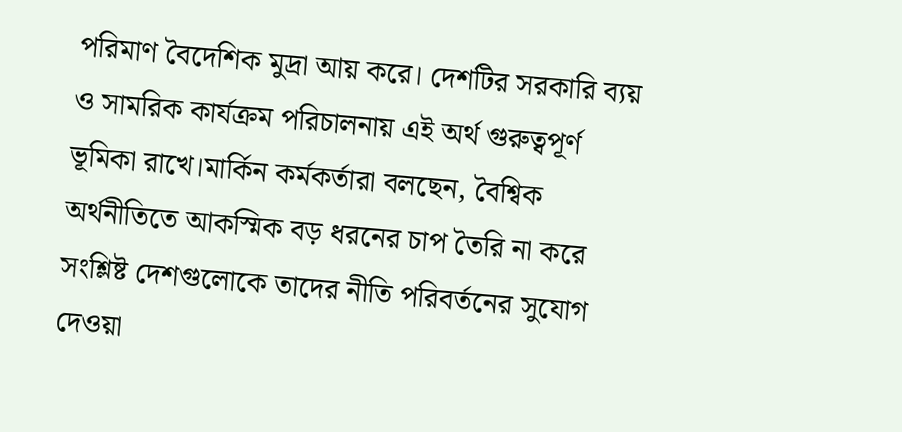পরিমাণ বৈদেশিক মুদ্রা আয় করে। দেশটির সরকারি ব্যয় ও সামরিক কার্যক্রম পরিচালনায় এই অর্থ গুরুত্বপূর্ণ ভূমিকা রাখে।মার্কিন কর্মকর্তারা বলছেন, বৈশ্বিক অর্থনীতিতে আকস্মিক বড় ধরনের চাপ তৈরি না করে সংশ্লিষ্ট দেশগুলোকে তাদের নীতি পরিবর্তনের সুযোগ দেওয়া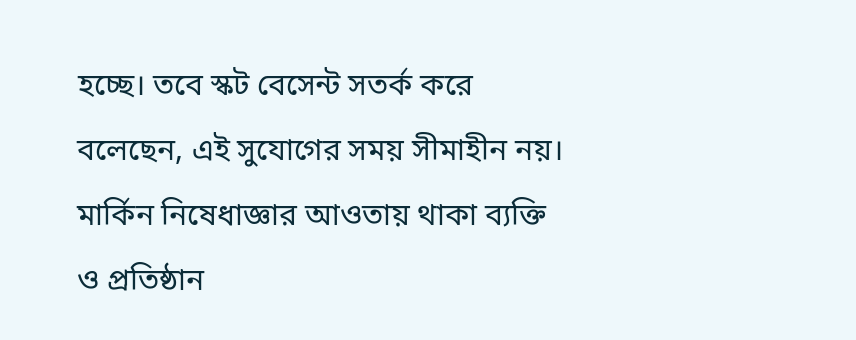হচ্ছে। তবে স্কট বেসেন্ট সতর্ক করে বলেছেন, এই সুযোগের সময় সীমাহীন নয়। মার্কিন নিষেধাজ্ঞার আওতায় থাকা ব্যক্তি ও প্রতিষ্ঠান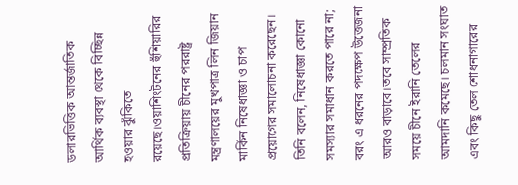ডলারভিত্তিক আন্তর্জাতিক আর্থিক ব্যবস্থা থেকে বিচ্ছিন্ন হওয়ার ঝুঁকিতে রয়েছে।ওয়াশিংটনের হুঁশিয়ারির প্রতিক্রিয়ায় চীনের পররাষ্ট্র মন্ত্রণালয়ের মুখপাত্র লিন জিয়ান মার্কিন নিষেধাজ্ঞা ও চাপ প্রয়োগের সমালোচনা করেছেন। তিনি বলেন, নিষেধাজ্ঞা কোনো সমস্যার সমাধান করতে পারে না; বরং এ ধরনের পদক্ষেপ উত্তেজনা আরও বাড়াবে।তবে সাম্প্রতিক সময়ে চীনে ইরানি তেলের আমদানি কমেছে। চলমান সংঘাত এবং কিছু তেল শোধনাগারের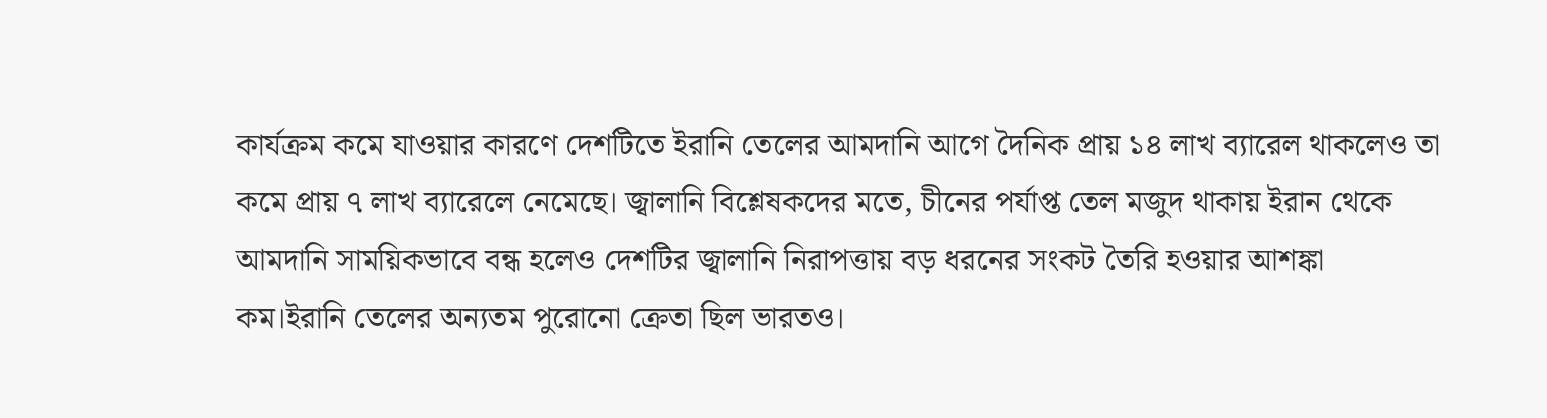কার্যক্রম কমে যাওয়ার কারণে দেশটিতে ইরানি তেলের আমদানি আগে দৈনিক প্রায় ১৪ লাখ ব্যারেল থাকলেও তা কমে প্রায় ৭ লাখ ব্যারেলে নেমেছে। জ্বালানি বিশ্লেষকদের মতে, চীনের পর্যাপ্ত তেল মজুদ থাকায় ইরান থেকে আমদানি সাময়িকভাবে বন্ধ হলেও দেশটির জ্বালানি নিরাপত্তায় বড় ধরনের সংকট তৈরি হওয়ার আশঙ্কা কম।ইরানি তেলের অন্যতম পুরোনো ক্রেতা ছিল ভারতও।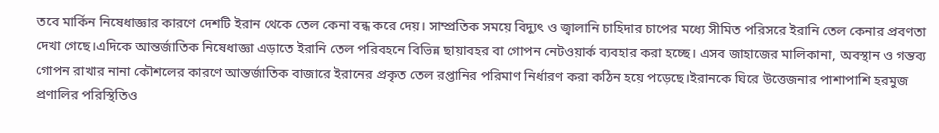তবে মার্কিন নিষেধাজ্ঞার কারণে দেশটি ইরান থেকে তেল কেনা বন্ধ করে দেয়। সাম্প্রতিক সময়ে বিদ্যুৎ ও জ্বালানি চাহিদার চাপের মধ্যে সীমিত পরিসরে ইরানি তেল কেনার প্রবণতা দেখা গেছে।এদিকে আন্তর্জাতিক নিষেধাজ্ঞা এড়াতে ইরানি তেল পরিবহনে বিভিন্ন ছায়াবহর বা গোপন নেটওয়ার্ক ব্যবহার করা হচ্ছে। এসব জাহাজের মালিকানা, অবস্থান ও গন্তব্য গোপন রাখার নানা কৌশলের কারণে আন্তর্জাতিক বাজারে ইরানের প্রকৃত তেল রপ্তানির পরিমাণ নির্ধারণ করা কঠিন হয়ে পড়েছে।ইরানকে ঘিরে উত্তেজনার পাশাপাশি হরমুজ প্রণালির পরিস্থিতিও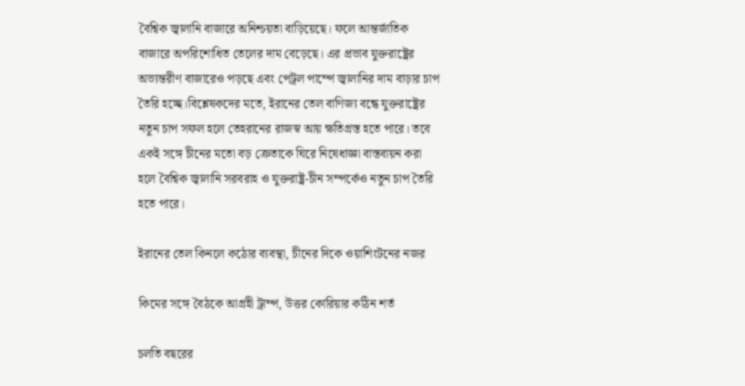বৈশ্বিক জ্বালানি বাজারে অনিশ্চয়তা বাড়িয়েছে। ফলে আন্তর্জাতিক বাজারে অপরিশোধিত তেলের দাম বেড়েছে। এর প্রভাব যুক্তরাষ্ট্রের অভ্যন্তরীণ বাজারেও পড়ছে এবং পেট্রল পাম্পে জ্বালানির দাম বাড়ার চাপ তৈরি হচ্ছে।বিশ্লেষকদের মতে, ইরানের তেল বাণিজ্য বন্ধে যুক্তরাষ্ট্রের নতুন চাপ সফল হলে তেহরানের রাজস্ব আয় ক্ষতিগ্রস্ত হতে পারে। তবে একই সঙ্গে চীনের মতো বড় ক্রেতাকে ঘিরে নিষেধাজ্ঞা বাস্তবায়ন করা হলে বৈশ্বিক জ্বালানি সরবরাহ ও যুক্তরাষ্ট্র-চীন সম্পর্কেও নতুন চাপ তৈরি হতে পারে।

ইরানের তেল কিনলে কঠোর ব্যবস্থা, চীনের দিকে ওয়াশিংটনের নজর

কিমের সঙ্গে বৈঠকে আগ্রহী ট্রাম্প, উত্তর কোরিয়ার কঠিন শর্ত

চলতি বছরের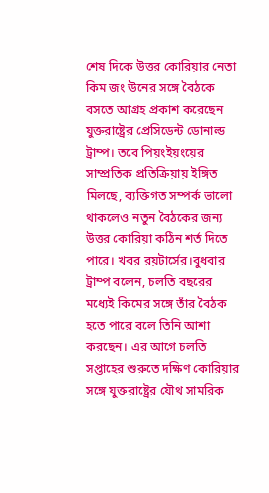শেষ দিকে উত্তর কোরিয়ার নেতা কিম জং উনের সঙ্গে বৈঠকে বসতে আগ্রহ প্রকাশ করেছেন যুক্তরাষ্ট্রের প্রেসিডেন্ট ডোনাল্ড ট্রাম্প। তবে পিয়ংইয়ংয়ের সাম্প্রতিক প্রতিক্রিয়ায় ইঙ্গিত মিলছে, ব্যক্তিগত সম্পর্ক ভালো থাকলেও নতুন বৈঠকের জন্য উত্তর কোরিয়া কঠিন শর্ত দিতে পারে। খবর রয়টার্সের।বুধবার ট্রাম্প বলেন, চলতি বছরের মধ্যেই কিমের সঙ্গে তাঁর বৈঠক হতে পারে বলে তিনি আশা করছেন। এর আগে চলতি সপ্তাহের শুরুতে দক্ষিণ কোরিয়ার সঙ্গে যুক্তরাষ্ট্রের যৌথ সামরিক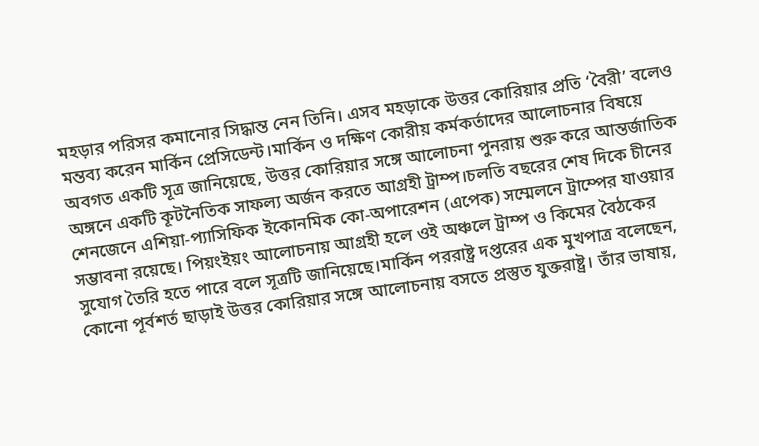মহড়ার পরিসর কমানোর সিদ্ধান্ত নেন তিনি। এসব মহড়াকে উত্তর কোরিয়ার প্রতি ‘বৈরী’ বলেও মন্তব্য করেন মার্কিন প্রেসিডেন্ট।মার্কিন ও দক্ষিণ কোরীয় কর্মকর্তাদের আলোচনার বিষয়ে অবগত একটি সূত্র জানিয়েছে, উত্তর কোরিয়ার সঙ্গে আলোচনা পুনরায় শুরু করে আন্তর্জাতিক অঙ্গনে একটি কূটনৈতিক সাফল্য অর্জন করতে আগ্রহী ট্রাম্প।চলতি বছরের শেষ দিকে চীনের শেনজেনে এশিয়া-প্যাসিফিক ইকোনমিক কো-অপারেশন (এপেক) সম্মেলনে ট্রাম্পের যাওয়ার সম্ভাবনা রয়েছে। পিয়ংইয়ং আলোচনায় আগ্রহী হলে ওই অঞ্চলে ট্রাম্প ও কিমের বৈঠকের সুযোগ তৈরি হতে পারে বলে সূত্রটি জানিয়েছে।মার্কিন পররাষ্ট্র দপ্তরের এক মুখপাত্র বলেছেন, কোনো পূর্বশর্ত ছাড়াই উত্তর কোরিয়ার সঙ্গে আলোচনায় বসতে প্রস্তুত যুক্তরাষ্ট্র। তাঁর ভাষায়,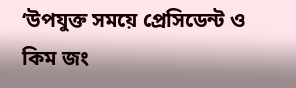‘উপযুক্ত সময়ে প্রেসিডেন্ট ও কিম জং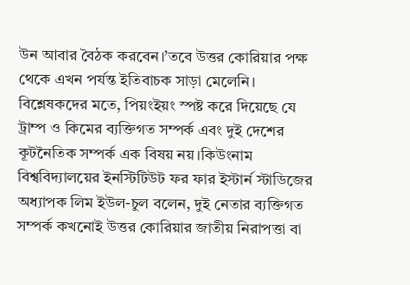উন আবার বৈঠক করবেন।’তবে উত্তর কোরিয়ার পক্ষ থেকে এখন পর্যন্ত ইতিবাচক সাড়া মেলেনি। বিশ্লেষকদের মতে, পিয়ংইয়ং স্পষ্ট করে দিয়েছে যে ট্রাম্প ও কিমের ব্যক্তিগত সম্পর্ক এবং দুই দেশের কূটনৈতিক সম্পর্ক এক বিষয় নয়।কিউংনাম বিশ্ববিদ্যালয়ের ইনস্টিটিউট ফর ফার ইস্টার্ন স্টাডিজের অধ্যাপক লিম ইউল-চুল বলেন, দুই নেতার ব্যক্তিগত সম্পর্ক কখনোই উত্তর কোরিয়ার জাতীয় নিরাপত্তা বা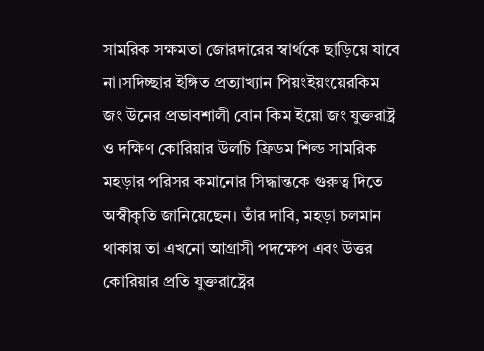সামরিক সক্ষমতা জোরদারের স্বার্থকে ছাড়িয়ে যাবে না।সদিচ্ছার ইঙ্গিত প্রত্যাখ্যান পিয়ংইয়ংয়েরকিম জং উনের প্রভাবশালী বোন কিম ইয়ো জং যুক্তরাষ্ট্র ও দক্ষিণ কোরিয়ার উলচি ফ্রিডম শিল্ড সামরিক মহড়ার পরিসর কমানোর সিদ্ধান্তকে গুরুত্ব দিতে অস্বীকৃতি জানিয়েছেন। তাঁর দাবি, মহড়া চলমান থাকায় তা এখনো আগ্রাসী পদক্ষেপ এবং উত্তর কোরিয়ার প্রতি যুক্তরাষ্ট্রের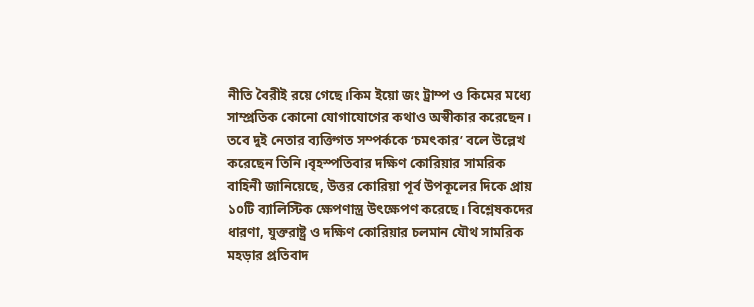নীতি বৈরীই রয়ে গেছে।কিম ইয়ো জং ট্রাম্প ও কিমের মধ্যে সাম্প্রতিক কোনো যোগাযোগের কথাও অস্বীকার করেছেন। তবে দুই নেতার ব্যক্তিগত সম্পর্ককে ‘চমৎকার’ বলে উল্লেখ করেছেন তিনি।বৃহস্পতিবার দক্ষিণ কোরিয়ার সামরিক বাহিনী জানিয়েছে, উত্তর কোরিয়া পূর্ব উপকূলের দিকে প্রায় ১০টি ব্যালিস্টিক ক্ষেপণাস্ত্র উৎক্ষেপণ করেছে। বিশ্লেষকদের ধারণা, যুক্তরাষ্ট্র ও দক্ষিণ কোরিয়ার চলমান যৌথ সামরিক মহড়ার প্রতিবাদ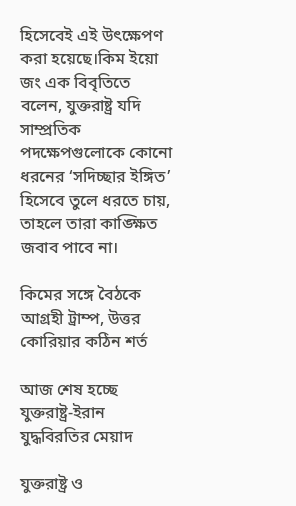হিসেবেই এই উৎক্ষেপণ করা হয়েছে।কিম ইয়ো জং এক বিবৃতিতে বলেন, যুক্তরাষ্ট্র যদি সাম্প্রতিক পদক্ষেপগুলোকে কোনো ধরনের ‘সদিচ্ছার ইঙ্গিত’ হিসেবে তুলে ধরতে চায়, তাহলে তারা কাঙ্ক্ষিত জবাব পাবে না।

কিমের সঙ্গে বৈঠকে আগ্রহী ট্রাম্প, উত্তর কোরিয়ার কঠিন শর্ত

আজ শেষ হচ্ছে যুক্তরাষ্ট্র-ইরান যুদ্ধবিরতির মেয়াদ

যুক্তরাষ্ট্র ও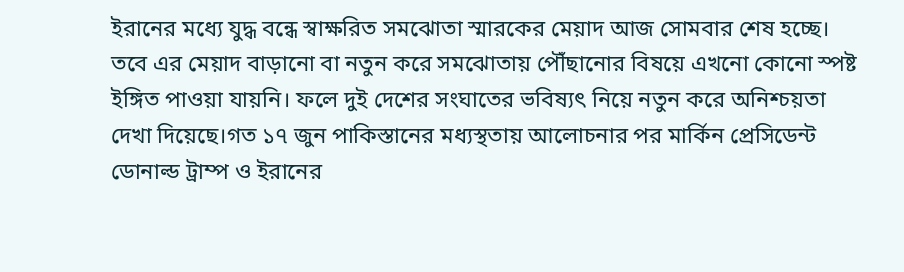ইরানের মধ্যে যুদ্ধ বন্ধে স্বাক্ষরিত সমঝোতা স্মারকের মেয়াদ আজ সোমবার শেষ হচ্ছে। তবে এর মেয়াদ বাড়ানো বা নতুন করে সমঝোতায় পৌঁছানোর বিষয়ে এখনো কোনো স্পষ্ট ইঙ্গিত পাওয়া যায়নি। ফলে দুই দেশের সংঘাতের ভবিষ্যৎ নিয়ে নতুন করে অনিশ্চয়তা দেখা দিয়েছে।গত ১৭ জুন পাকিস্তানের মধ্যস্থতায় আলোচনার পর মার্কিন প্রেসিডেন্ট ডোনাল্ড ট্রাম্প ও ইরানের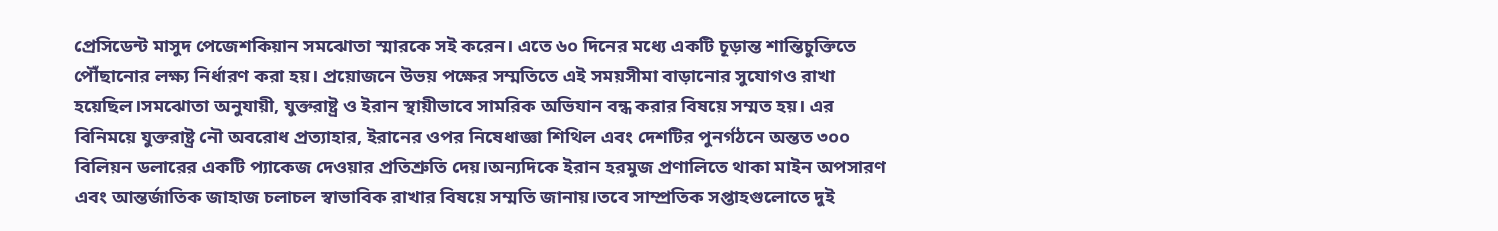প্রেসিডেন্ট মাসুদ পেজেশকিয়ান সমঝোতা স্মারকে সই করেন। এতে ৬০ দিনের মধ্যে একটি চূড়ান্ত শান্তিচুক্তিতে পৌঁছানোর লক্ষ্য নির্ধারণ করা হয়। প্রয়োজনে উভয় পক্ষের সম্মতিতে এই সময়সীমা বাড়ানোর সুযোগও রাখা হয়েছিল।সমঝোতা অনুযায়ী, যুক্তরাষ্ট্র ও ইরান স্থায়ীভাবে সামরিক অভিযান বন্ধ করার বিষয়ে সম্মত হয়। এর বিনিময়ে যুক্তরাষ্ট্র নৌ অবরোধ প্রত্যাহার, ইরানের ওপর নিষেধাজ্ঞা শিথিল এবং দেশটির পুনর্গঠনে অন্তত ৩০০ বিলিয়ন ডলারের একটি প্যাকেজ দেওয়ার প্রতিশ্রুতি দেয়।অন্যদিকে ইরান হরমুজ প্রণালিতে থাকা মাইন অপসারণ এবং আন্তর্জাতিক জাহাজ চলাচল স্বাভাবিক রাখার বিষয়ে সম্মতি জানায়।তবে সাম্প্রতিক সপ্তাহগুলোতে দুই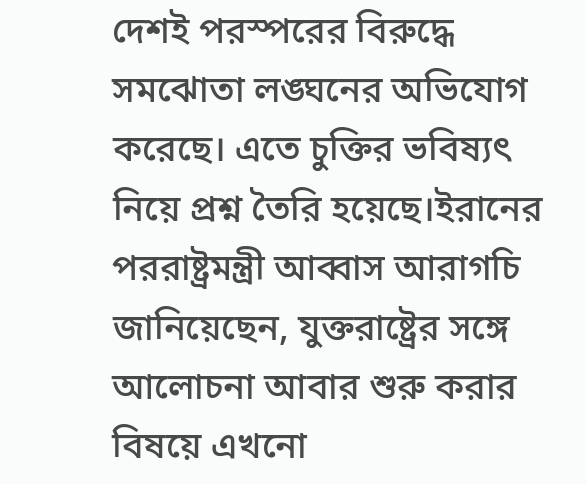দেশই পরস্পরের বিরুদ্ধে সমঝোতা লঙ্ঘনের অভিযোগ করেছে। এতে চুক্তির ভবিষ্যৎ নিয়ে প্রশ্ন তৈরি হয়েছে।ইরানের পররাষ্ট্রমন্ত্রী আব্বাস আরাগচি জানিয়েছেন, যুক্তরাষ্ট্রের সঙ্গে আলোচনা আবার শুরু করার বিষয়ে এখনো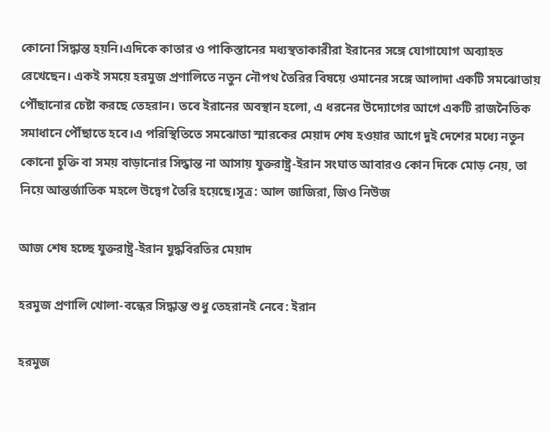কোনো সিদ্ধান্ত হয়নি।এদিকে কাতার ও পাকিস্তানের মধ্যস্থতাকারীরা ইরানের সঙ্গে যোগাযোগ অব্যাহত রেখেছেন। একই সময়ে হরমুজ প্রণালিতে নতুন নৌপথ তৈরির বিষয়ে ওমানের সঙ্গে আলাদা একটি সমঝোতায় পৌঁছানোর চেষ্টা করছে তেহরান। তবে ইরানের অবস্থান হলো, এ ধরনের উদ্যোগের আগে একটি রাজনৈতিক সমাধানে পৌঁছাতে হবে।এ পরিস্থিতিতে সমঝোতা স্মারকের মেয়াদ শেষ হওয়ার আগে দুই দেশের মধ্যে নতুন কোনো চুক্তি বা সময় বাড়ানোর সিদ্ধান্ত না আসায় যুক্তরাষ্ট্র-ইরান সংঘাত আবারও কোন দিকে মোড় নেয়, তা নিয়ে আন্তর্জাতিক মহলে উদ্বেগ তৈরি হয়েছে।সূত্র: আল জাজিরা, জিও নিউজ

আজ শেষ হচ্ছে যুক্তরাষ্ট্র-ইরান যুদ্ধবিরতির মেয়াদ

হরমুজ প্রণালি খোলা-বন্ধের সিদ্ধান্ত শুধু তেহরানই নেবে: ইরান

হরমুজ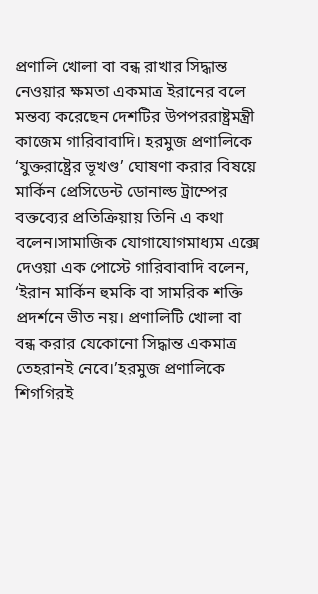প্রণালি খোলা বা বন্ধ রাখার সিদ্ধান্ত নেওয়ার ক্ষমতা একমাত্র ইরানের বলে মন্তব্য করেছেন দেশটির উপপররাষ্ট্রমন্ত্রী কাজেম গারিবাবাদি। হরমুজ প্রণালিকে ‘যুক্তরাষ্ট্রের ভূখণ্ড’ ঘোষণা করার বিষয়ে মার্কিন প্রেসিডেন্ট ডোনাল্ড ট্রাম্পের বক্তব্যের প্রতিক্রিয়ায় তিনি এ কথা বলেন।সামাজিক যোগাযোগমাধ্যম এক্সে দেওয়া এক পোস্টে গারিবাবাদি বলেন, ‘ইরান মার্কিন হুমকি বা সামরিক শক্তি প্রদর্শনে ভীত নয়। প্রণালিটি খোলা বা বন্ধ করার যেকোনো সিদ্ধান্ত একমাত্র তেহরানই নেবে।’হরমুজ প্রণালিকে শিগগিরই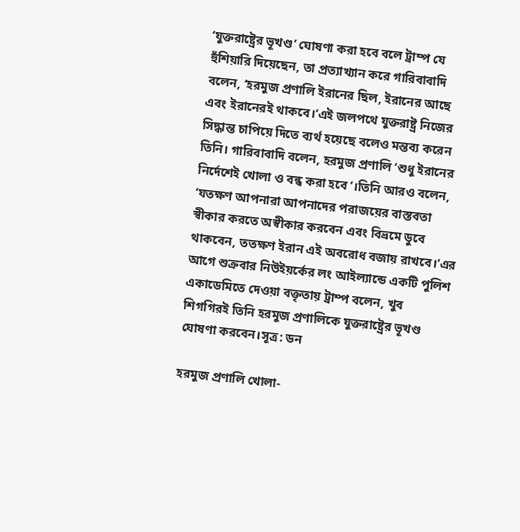‘যুক্তরাষ্ট্রের ভূখণ্ড’ ঘোষণা করা হবে বলে ট্রাম্প যে হুঁশিয়ারি দিয়েছেন, তা প্রত্যাখ্যান করে গারিবাবাদি বলেন, ‘হরমুজ প্রণালি ইরানের ছিল, ইরানের আছে এবং ইরানেরই থাকবে।’এই জলপথে যুক্তরাষ্ট্র নিজের সিদ্ধান্ত চাপিয়ে দিতে ব্যর্থ হয়েছে বলেও মন্তব্য করেন তিনি। গারিবাবাদি বলেন, হরমুজ প্রণালি ‘শুধু ইরানের নির্দেশেই খোলা ও বন্ধ করা হবে’।তিনি আরও বলেন, ‘যতক্ষণ আপনারা আপনাদের পরাজয়ের বাস্তবতা স্বীকার করতে অস্বীকার করবেন এবং বিভ্রমে ডুবে থাকবেন, ততক্ষণ ইরান এই অবরোধ বজায় রাখবে।’এর আগে শুক্রবার নিউইয়র্কের লং আইল্যান্ডে একটি পুলিশ একাডেমিতে দেওয়া বক্তৃতায় ট্রাম্প বলেন, খুব শিগগিরই তিনি হরমুজ প্রণালিকে যুক্তরাষ্ট্রের ভূখণ্ড ঘোষণা করবেন।সূত্র: ডন

হরমুজ প্রণালি খোলা-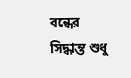বন্ধের সিদ্ধান্ত শুধু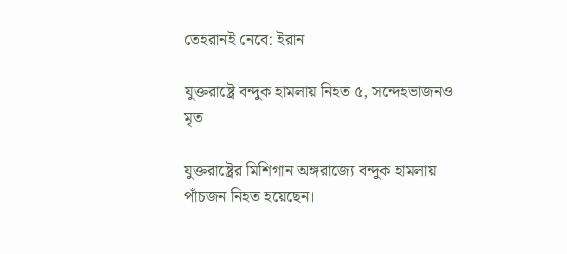তেহরানই নেবে: ইরান

যুক্তরাষ্ট্রে বন্দুক হামলায় নিহত ৫, সন্দেহভাজনও মৃত

যুক্তরাষ্ট্রের মিশিগান অঙ্গরাজ্যে বন্দুক হামলায় পাঁচজন নিহত হয়েছেন।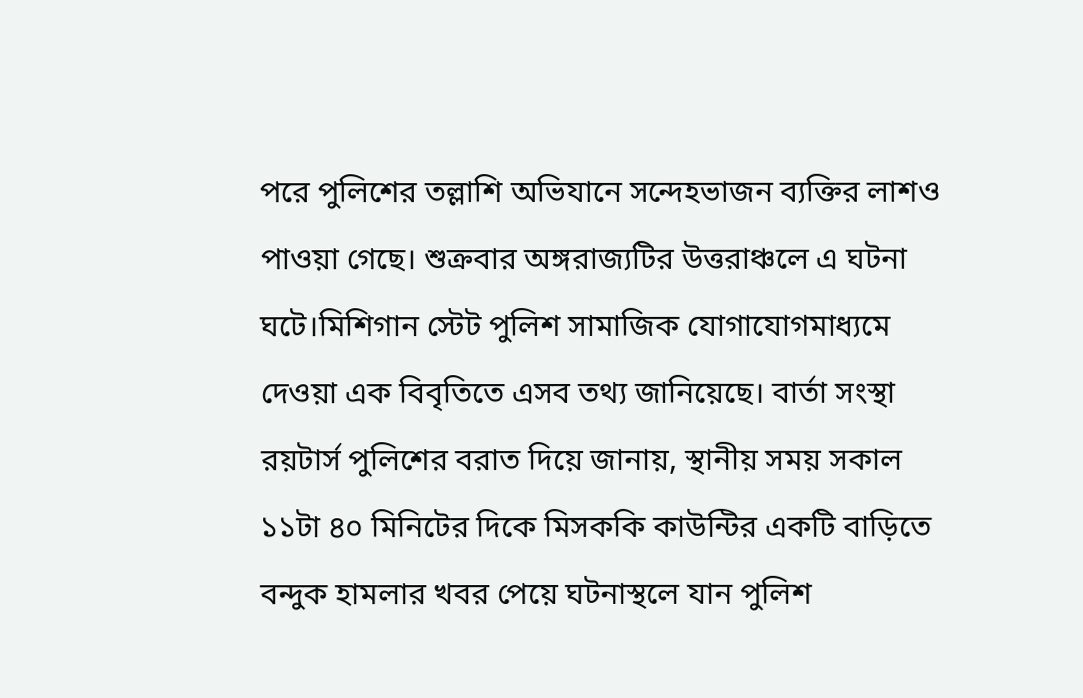পরে পুলিশের তল্লাশি অভিযানে সন্দেহভাজন ব্যক্তির লাশও পাওয়া গেছে। শুক্রবার অঙ্গরাজ্যটির উত্তরাঞ্চলে এ ঘটনা ঘটে।মিশিগান স্টেট পুলিশ সামাজিক যোগাযোগমাধ্যমে দেওয়া এক বিবৃতিতে এসব তথ্য জানিয়েছে। বার্তা সংস্থা রয়টার্স পুলিশের বরাত দিয়ে জানায়, স্থানীয় সময় সকাল ১১টা ৪০ মিনিটের দিকে মিসককি কাউন্টির একটি বাড়িতে বন্দুক হামলার খবর পেয়ে ঘটনাস্থলে যান পুলিশ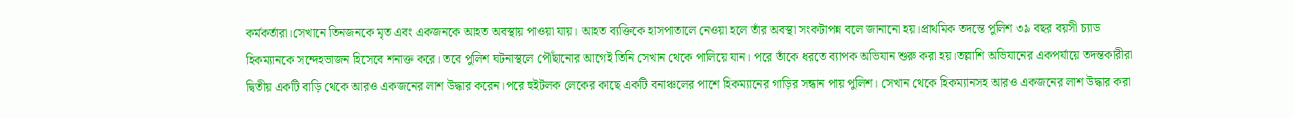কর্মকর্তারা।সেখানে তিনজনকে মৃত এবং একজনকে আহত অবস্থায় পাওয়া যায়। আহত ব্যক্তিকে হাসপাতালে নেওয়া হলে তাঁর অবস্থা সংকটাপন্ন বলে জানানো হয়।প্রাথমিক তদন্তে পুলিশ ৩৯ বছর বয়সী চ্যাড হিকম্যানকে সন্দেহভাজন হিসেবে শনাক্ত করে। তবে পুলিশ ঘটনাস্থলে পৌঁছানোর আগেই তিনি সেখান থেকে পালিয়ে যান। পরে তাঁকে ধরতে ব্যাপক অভিযান শুরু করা হয়।তল্লাশি অভিযানের একপর্যায়ে তদন্তকারীরা দ্বিতীয় একটি বাড়ি থেকে আরও একজনের লাশ উদ্ধার করেন।পরে হুইটলক লেকের কাছে একটি বনাঞ্চলের পাশে হিকম্যানের গাড়ির সন্ধান পায় পুলিশ। সেখান থেকে হিকম্যানসহ আরও একজনের লাশ উদ্ধার করা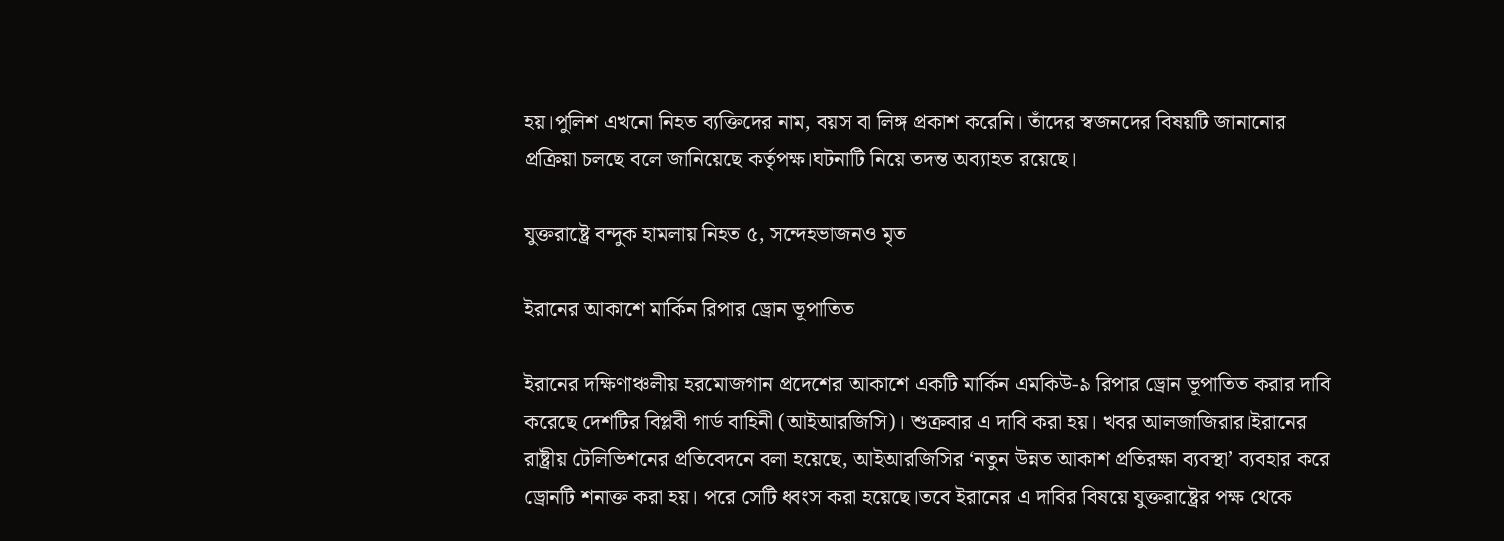হয়।পুলিশ এখনো নিহত ব্যক্তিদের নাম, বয়স বা লিঙ্গ প্রকাশ করেনি। তাঁদের স্বজনদের বিষয়টি জানানোর প্রক্রিয়া চলছে বলে জানিয়েছে কর্তৃপক্ষ।ঘটনাটি নিয়ে তদন্ত অব্যাহত রয়েছে।

যুক্তরাষ্ট্রে বন্দুক হামলায় নিহত ৫, সন্দেহভাজনও মৃত

ইরানের আকাশে মার্কিন রিপার ড্রোন ভূপাতিত

ইরানের দক্ষিণাঞ্চলীয় হরমোজগান প্রদেশের আকাশে একটি মার্কিন এমকিউ-৯ রিপার ড্রোন ভূপাতিত করার দাবি করেছে দেশটির বিপ্লবী গার্ড বাহিনী (আইআরজিসি)। শুক্রবার এ দাবি করা হয়। খবর আলজাজিরার।ইরানের রাষ্ট্রীয় টেলিভিশনের প্রতিবেদনে বলা হয়েছে, আইআরজিসির ‘নতুন উন্নত আকাশ প্রতিরক্ষা ব্যবস্থা’ ব্যবহার করে ড্রোনটি শনাক্ত করা হয়। পরে সেটি ধ্বংস করা হয়েছে।তবে ইরানের এ দাবির বিষয়ে যুক্তরাষ্ট্রের পক্ষ থেকে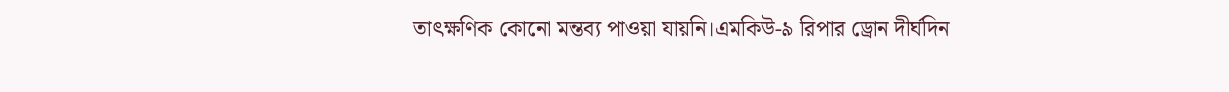তাৎক্ষণিক কোনো মন্তব্য পাওয়া যায়নি।এমকিউ-৯ রিপার ড্রোন দীর্ঘদিন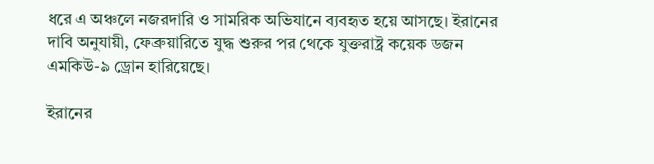ধরে এ অঞ্চলে নজরদারি ও সামরিক অভিযানে ব্যবহৃত হয়ে আসছে। ইরানের দাবি অনুযায়ী, ফেব্রুয়ারিতে যুদ্ধ শুরুর পর থেকে যুক্তরাষ্ট্র কয়েক ডজন এমকিউ-৯ ড্রোন হারিয়েছে।

ইরানের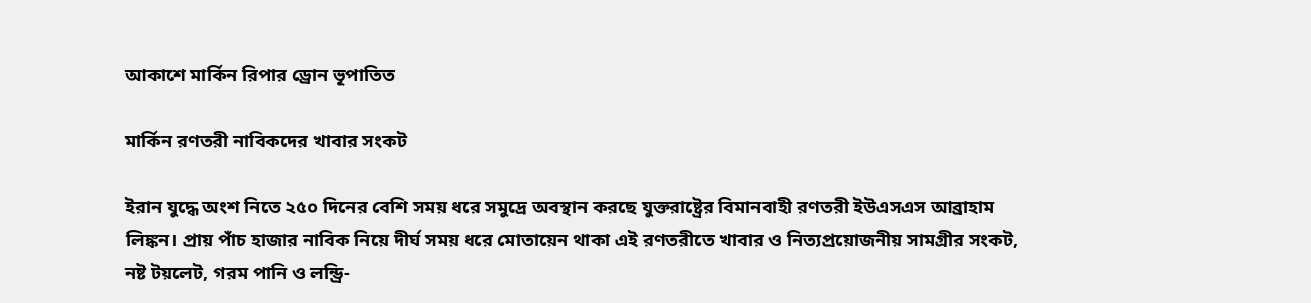আকাশে মার্কিন রিপার ড্রোন ভূপাতিত

মার্কিন রণতরী নাবিকদের খাবার সংকট

ইরান যুদ্ধে অংশ নিতে ২৫০ দিনের বেশি সময় ধরে সমুদ্রে অবস্থান করছে যুক্তরাষ্ট্রের বিমানবাহী রণতরী ইউএসএস আব্রাহাম লিঙ্কন। প্রায় পাঁচ হাজার নাবিক নিয়ে দীর্ঘ সময় ধরে মোতায়েন থাকা এই রণতরীতে খাবার ও নিত্যপ্রয়োজনীয় সামগ্রীর সংকট, নষ্ট টয়লেট, গরম পানি ও লন্ড্রি-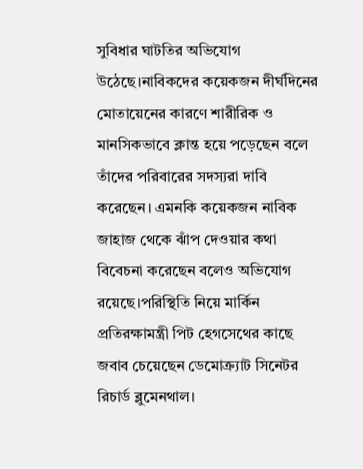সুবিধার ঘাটতির অভিযোগ উঠেছে।নাবিকদের কয়েকজন দীর্ঘদিনের মোতায়েনের কারণে শারীরিক ও মানসিকভাবে ক্লান্ত হয়ে পড়েছেন বলে তাঁদের পরিবারের সদস্যরা দাবি করেছেন। এমনকি কয়েকজন নাবিক জাহাজ থেকে ঝাঁপ দেওয়ার কথা বিবেচনা করেছেন বলেও অভিযোগ রয়েছে।পরিস্থিতি নিয়ে মার্কিন প্রতিরক্ষামন্ত্রী পিট হেগসেথের কাছে জবাব চেয়েছেন ডেমোক্র্যাট সিনেটর রিচার্ড ব্লুমেনথাল।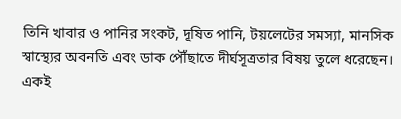তিনি খাবার ও পানির সংকট, দূষিত পানি, টয়লেটের সমস্যা, মানসিক স্বাস্থ্যের অবনতি এবং ডাক পৌঁছাতে দীর্ঘসূত্রতার বিষয় তুলে ধরেছেন। একই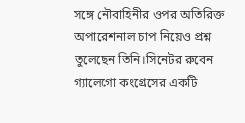সঙ্গে নৌবাহিনীর ওপর অতিরিক্ত অপারেশনাল চাপ নিয়েও প্রশ্ন তুলেছেন তিনি।সিনেটর রুবেন গ্যালেগো কংগ্রেসের একটি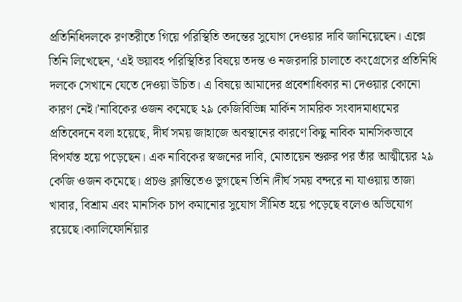প্রতিনিধিদলকে রণতরীতে গিয়ে পরিস্থিতি তদন্তের সুযোগ দেওয়ার দাবি জানিয়েছেন। এক্সে তিনি লিখেছেন, ‘এই ভয়াবহ পরিস্থিতির বিষয়ে তদন্ত ও নজরদারি চালাতে কংগ্রেসের প্রতিনিধি দলকে সেখানে যেতে দেওয়া উচিত। এ বিষয়ে আমাদের প্রবেশাধিকার না দেওয়ার কোনো কারণ নেই।’নাবিকের ওজন কমেছে ২৯ কেজিবিভিন্ন মার্কিন সামরিক সংবাদমাধ্যমের প্রতিবেদনে বলা হয়েছে, দীর্ঘ সময় জাহাজে অবস্থানের কারণে কিছু নাবিক মানসিকভাবে বিপর্যস্ত হয়ে পড়েছেন। এক নাবিকের স্বজনের দাবি, মোতায়েন শুরুর পর তাঁর আত্মীয়ের ২৯ কেজি ওজন কমেছে। প্রচণ্ড ক্লান্তিতেও ভুগছেন তিনি।দীর্ঘ সময় বন্দরে না যাওয়ায় তাজা খাবার, বিশ্রাম এবং মানসিক চাপ কমানোর সুযোগ সীমিত হয়ে পড়েছে বলেও অভিযোগ রয়েছে।ক্যালিফোর্নিয়ার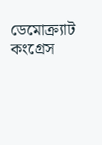ডেমোক্র্যাট কংগ্রেস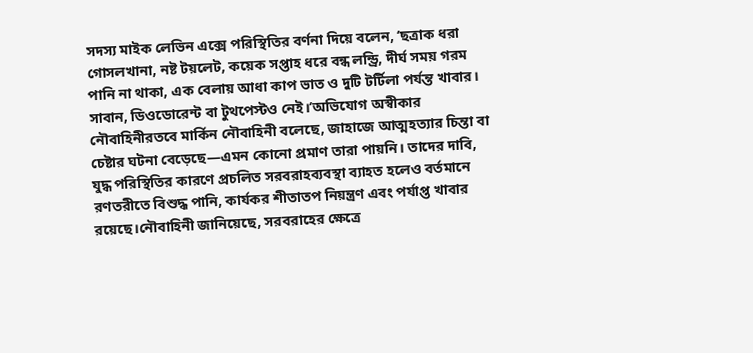সদস্য মাইক লেভিন এক্সে পরিস্থিতির বর্ণনা দিয়ে বলেন, ‘ছত্রাক ধরা গোসলখানা, নষ্ট টয়লেট, কয়েক সপ্তাহ ধরে বন্ধ লন্ড্রি, দীর্ঘ সময় গরম পানি না থাকা, এক বেলায় আধা কাপ ভাত ও দুটি টর্টিলা পর্যন্ত খাবার। সাবান, ডিওডোরেন্ট বা টুথপেস্টও নেই।’অভিযোগ অস্বীকার নৌবাহিনীরতবে মার্কিন নৌবাহিনী বলেছে, জাহাজে আত্মহত্যার চিন্তা বা চেষ্টার ঘটনা বেড়েছে—এমন কোনো প্রমাণ তারা পায়নি। তাদের দাবি, যুদ্ধ পরিস্থিতির কারণে প্রচলিত সরবরাহব্যবস্থা ব্যাহত হলেও বর্তমানে রণতরীতে বিশুদ্ধ পানি, কার্যকর শীতাতপ নিয়ন্ত্রণ এবং পর্যাপ্ত খাবার রয়েছে।নৌবাহিনী জানিয়েছে, সরবরাহের ক্ষেত্রে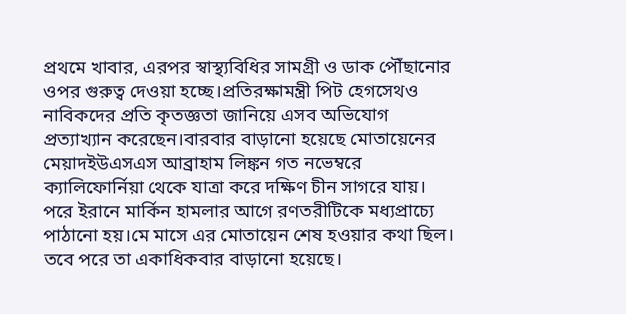প্রথমে খাবার, এরপর স্বাস্থ্যবিধির সামগ্রী ও ডাক পৌঁছানোর ওপর গুরুত্ব দেওয়া হচ্ছে।প্রতিরক্ষামন্ত্রী পিট হেগসেথও নাবিকদের প্রতি কৃতজ্ঞতা জানিয়ে এসব অভিযোগ প্রত্যাখ্যান করেছেন।বারবার বাড়ানো হয়েছে মোতায়েনের মেয়াদইউএসএস আব্রাহাম লিঙ্কন গত নভেম্বরে ক্যালিফোর্নিয়া থেকে যাত্রা করে দক্ষিণ চীন সাগরে যায়। পরে ইরানে মার্কিন হামলার আগে রণতরীটিকে মধ্যপ্রাচ্যে পাঠানো হয়।মে মাসে এর মোতায়েন শেষ হওয়ার কথা ছিল। তবে পরে তা একাধিকবার বাড়ানো হয়েছে।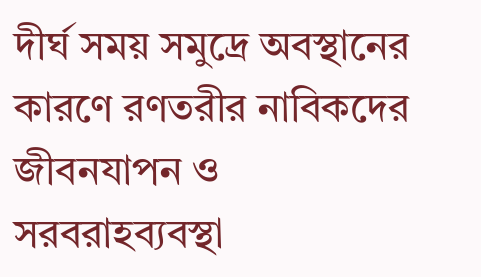দীর্ঘ সময় সমুদ্রে অবস্থানের কারণে রণতরীর নাবিকদের জীবনযাপন ও সরবরাহব্যবস্থা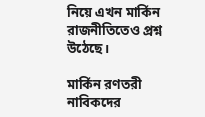নিয়ে এখন মার্কিন রাজনীতিতেও প্রশ্ন উঠেছে।

মার্কিন রণতরী নাবিকদের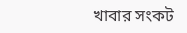খাবার সংকট